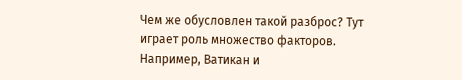Чем же обусловлен такой разброс? Тут играет роль множество факторов. Например, Ватикан и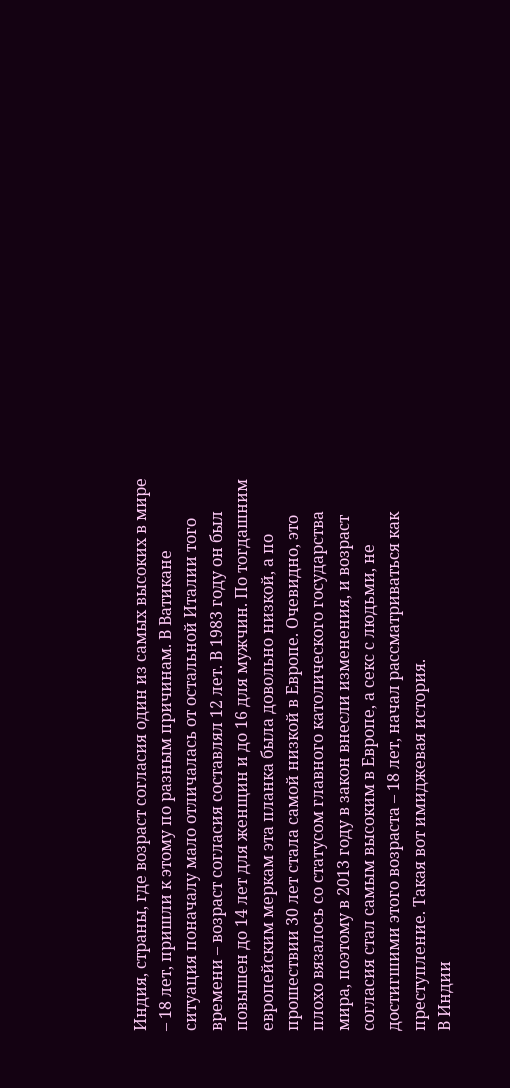Индия, страны, где возраст согласия один из самых высоких в мире – 18 лет, пришли к этому по разным причинам. В Ватикане ситуация поначалу мало отличалась от остальной Италии того времени – возраст согласия составлял 12 лет. В 1983 году он был повышен до 14 лет для женщин и до 16 для мужчин. По тогдашним европейским меркам эта планка была довольно низкой, а по прошествии 30 лет стала самой низкой в Европе. Очевидно, это плохо вязалось со статусом главного католического государства мира, поэтому в 2013 году в закон внесли изменения, и возраст согласия стал самым высоким в Европе, а секс с людьми, не достигшими этого возраста – 18 лет, начал рассматриваться как преступление. Такая вот имиджевая история.
В Индии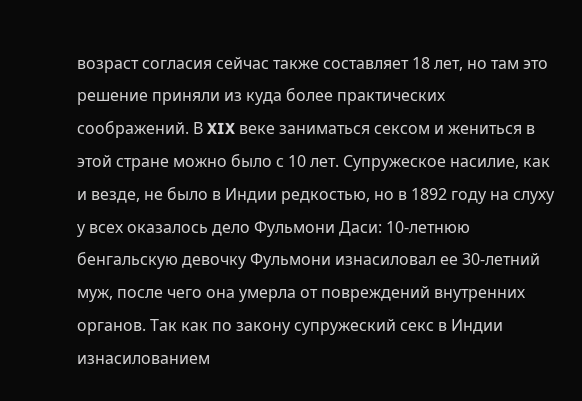возраст согласия сейчас также составляет 18 лет, но там это решение приняли из куда более практических соображений. В XIX веке заниматься сексом и жениться в этой стране можно было с 10 лет. Супружеское насилие, как и везде, не было в Индии редкостью, но в 1892 году на слуху у всех оказалось дело Фульмони Даси: 10-летнюю бенгальскую девочку Фульмони изнасиловал ее 30-летний муж, после чего она умерла от повреждений внутренних органов. Так как по закону супружеский секс в Индии изнасилованием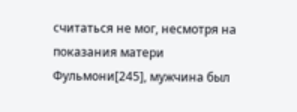считаться не мог, несмотря на показания матери Фульмони[245], мужчина был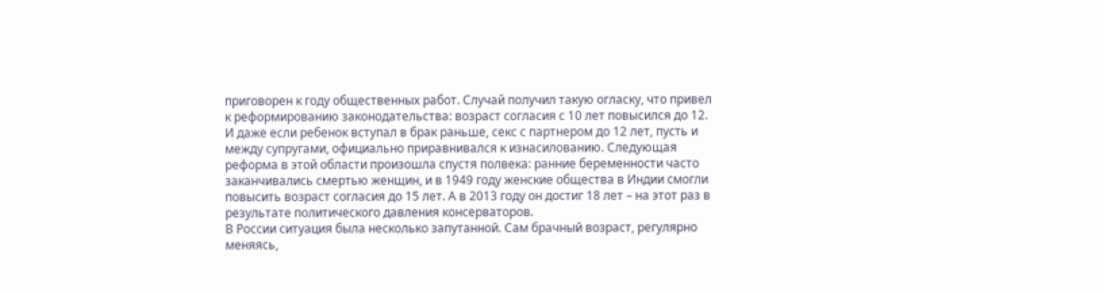приговорен к году общественных работ. Случай получил такую огласку, что привел к реформированию законодательства: возраст согласия с 10 лет повысился до 12. И даже если ребенок вступал в брак раньше, секс с партнером до 12 лет, пусть и между супругами, официально приравнивался к изнасилованию. Следующая реформа в этой области произошла спустя полвека: ранние беременности часто заканчивались смертью женщин, и в 1949 году женские общества в Индии смогли повысить возраст согласия до 15 лет. А в 2013 году он достиг 18 лет – на этот раз в результате политического давления консерваторов.
В России ситуация была несколько запутанной. Сам брачный возраст, регулярно меняясь,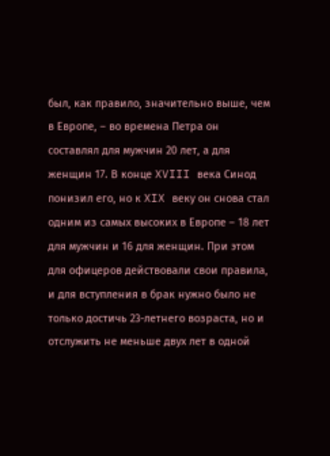был, как правило, значительно выше, чем в Европе, – во времена Петра он составлял для мужчин 20 лет, а для женщин 17. В конце XVIII века Синод понизил его, но к XIX веку он снова стал одним из самых высоких в Европе – 18 лет для мужчин и 16 для женщин. При этом для офицеров действовали свои правила, и для вступления в брак нужно было не только достичь 23-летнего возраста, но и отслужить не меньше двух лет в одной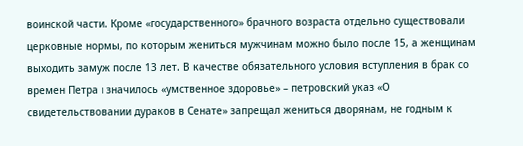воинской части. Кроме «государственного» брачного возраста отдельно существовали церковные нормы, по которым жениться мужчинам можно было после 15, а женщинам выходить замуж после 13 лет. В качестве обязательного условия вступления в брак со времен Петра I значилось «умственное здоровье» – петровский указ «О свидетельствовании дураков в Сенате» запрещал жениться дворянам, не годным к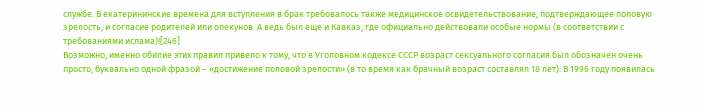службе. В екатерининские времена для вступления в брак требовалось также медицинское освидетельствование, подтверждающее половую зрелость, и согласие родителей или опекунов. А ведь был еще и Кавказ, где официально действовали особые нормы (в соответствии с требованиями ислама)![246]
Возможно, именно обилие этих правил привело к тому, что в Уголовном кодексе СССР возраст сексуального согласия был обозначен очень просто, буквально одной фразой – «достижение половой зрелости» (в то время как брачный возраст составлял 18 лет). В 1996 году появилась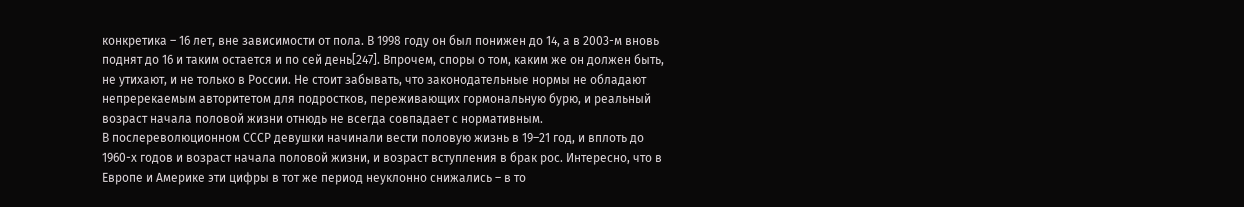конкретика – 16 лет, вне зависимости от пола. В 1998 году он был понижен до 14, а в 2003-м вновь поднят до 16 и таким остается и по сей день[247]. Впрочем, споры о том, каким же он должен быть, не утихают, и не только в России. Не стоит забывать, что законодательные нормы не обладают непререкаемым авторитетом для подростков, переживающих гормональную бурю, и реальный возраст начала половой жизни отнюдь не всегда совпадает с нормативным.
В послереволюционном СССР девушки начинали вести половую жизнь в 19–21 год, и вплоть до 1960-х годов и возраст начала половой жизни, и возраст вступления в брак рос. Интересно, что в Европе и Америке эти цифры в тот же период неуклонно снижались – в то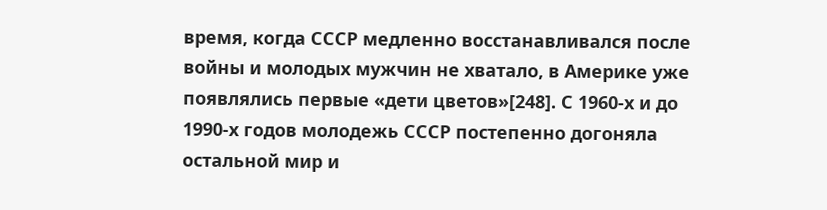время, когда СССР медленно восстанавливался после войны и молодых мужчин не хватало, в Америке уже появлялись первые «дети цветов»[248]. С 1960-х и до 1990-х годов молодежь СССР постепенно догоняла остальной мир и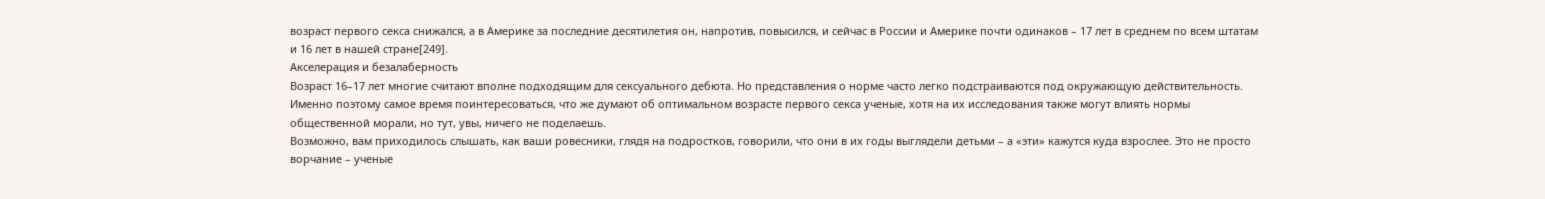возраст первого секса снижался, а в Америке за последние десятилетия он, напротив, повысился, и сейчас в России и Америке почти одинаков – 17 лет в среднем по всем штатам и 16 лет в нашей стране[249].
Акселерация и безалаберность
Возраст 16–17 лет многие считают вполне подходящим для сексуального дебюта. Но представления о норме часто легко подстраиваются под окружающую действительность. Именно поэтому самое время поинтересоваться, что же думают об оптимальном возрасте первого секса ученые, хотя на их исследования также могут влиять нормы общественной морали, но тут, увы, ничего не поделаешь.
Возможно, вам приходилось слышать, как ваши ровесники, глядя на подростков, говорили, что они в их годы выглядели детьми – а «эти» кажутся куда взрослее. Это не просто ворчание – ученые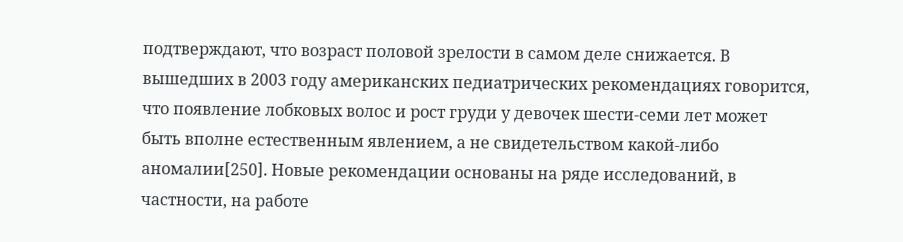подтверждают, что возраст половой зрелости в самом деле снижается. В вышедших в 2003 году американских педиатрических рекомендациях говорится, что появление лобковых волос и рост груди у девочек шести-семи лет может быть вполне естественным явлением, а не свидетельством какой-либо аномалии[250]. Новые рекомендации основаны на ряде исследований, в частности, на работе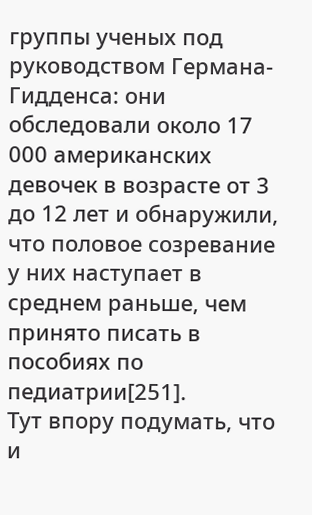группы ученых под руководством Германа-Гидденса: они обследовали около 17 000 американских девочек в возрасте от 3 до 12 лет и обнаружили, что половое созревание у них наступает в среднем раньше, чем принято писать в пособиях по педиатрии[251].
Тут впору подумать, что и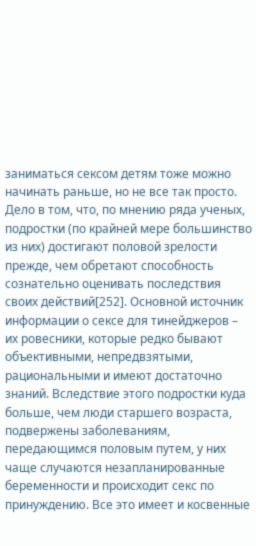заниматься сексом детям тоже можно начинать раньше, но не все так просто. Дело в том, что, по мнению ряда ученых, подростки (по крайней мере большинство из них) достигают половой зрелости прежде, чем обретают способность сознательно оценивать последствия своих действий[252]. Основной источник информации о сексе для тинейджеров – их ровесники, которые редко бывают объективными, непредвзятыми, рациональными и имеют достаточно знаний. Вследствие этого подростки куда больше, чем люди старшего возраста, подвержены заболеваниям, передающимся половым путем, у них чаще случаются незапланированные беременности и происходит секс по принуждению. Все это имеет и косвенные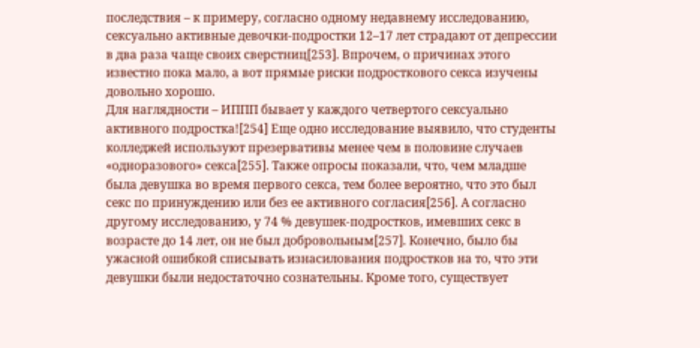последствия – к примеру, согласно одному недавнему исследованию, сексуально активные девочки-подростки 12–17 лет страдают от депрессии в два раза чаще своих сверстниц[253]. Впрочем, о причинах этого известно пока мало, а вот прямые риски подросткового секса изучены довольно хорошо.
Для наглядности – ИППП бывает у каждого четвертого сексуально активного подростка![254] Еще одно исследование выявило, что студенты колледжей используют презервативы менее чем в половине случаев «одноразового» секса[255]. Также опросы показали, что, чем младше была девушка во время первого секса, тем более вероятно, что это был секс по принуждению или без ее активного согласия[256]. А согласно другому исследованию, у 74 % девушек-подростков, имевших секс в возрасте до 14 лет, он не был добровольным[257]. Конечно, было бы ужасной ошибкой списывать изнасилования подростков на то, что эти девушки были недостаточно сознательны. Кроме того, существует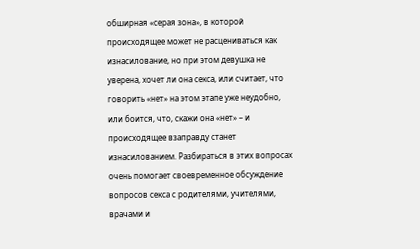обширная «серая зона», в которой происходящее может не расцениваться как изнасилование, но при этом девушка не уверена, хочет ли она секса, или считает, что говорить «нет» на этом этапе уже неудобно, или боится, что, скажи она «нет» – и происходящее взаправду станет изнасилованием. Разбираться в этих вопросах очень помогает своевременное обсуждение вопросов секса с родителями, учителями, врачами и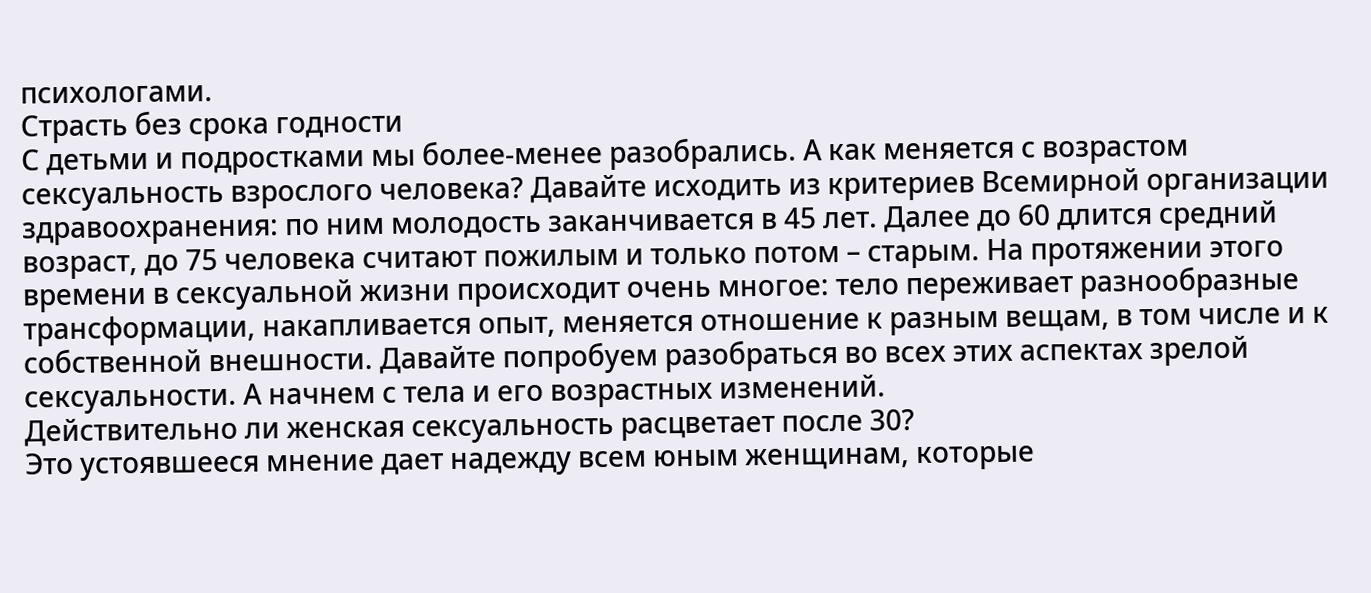психологами.
Страсть без срока годности
С детьми и подростками мы более-менее разобрались. А как меняется с возрастом сексуальность взрослого человека? Давайте исходить из критериев Всемирной организации здравоохранения: по ним молодость заканчивается в 45 лет. Далее до 60 длится средний возраст, до 75 человека считают пожилым и только потом – старым. На протяжении этого времени в сексуальной жизни происходит очень многое: тело переживает разнообразные трансформации, накапливается опыт, меняется отношение к разным вещам, в том числе и к собственной внешности. Давайте попробуем разобраться во всех этих аспектах зрелой сексуальности. А начнем с тела и его возрастных изменений.
Действительно ли женская сексуальность расцветает после 30?
Это устоявшееся мнение дает надежду всем юным женщинам, которые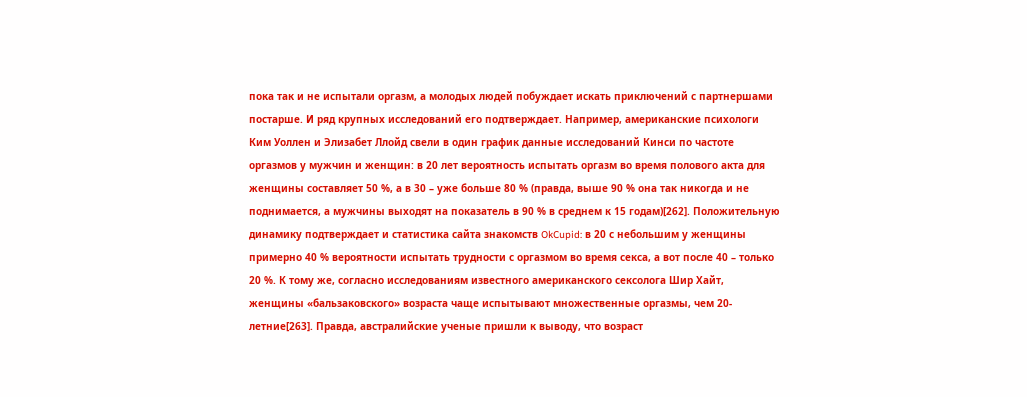пока так и не испытали оргазм, а молодых людей побуждает искать приключений с партнершами постарше. И ряд крупных исследований его подтверждает. Например, американские психологи Ким Уоллен и Элизабет Ллойд свели в один график данные исследований Кинси по частоте оргазмов у мужчин и женщин: в 20 лет вероятность испытать оргазм во время полового акта для женщины составляет 50 %, а в 30 – уже больше 80 % (правда, выше 90 % она так никогда и не поднимается, а мужчины выходят на показатель в 90 % в среднем к 15 годам)[262]. Положительную динамику подтверждает и статистика сайта знакомств OkCupid: в 20 с небольшим у женщины примерно 40 % вероятности испытать трудности с оргазмом во время секса, а вот после 40 – только 20 %. К тому же, согласно исследованиям известного американского сексолога Шир Хайт, женщины «бальзаковского» возраста чаще испытывают множественные оргазмы, чем 20-летние[263]. Правда, австралийские ученые пришли к выводу, что возраст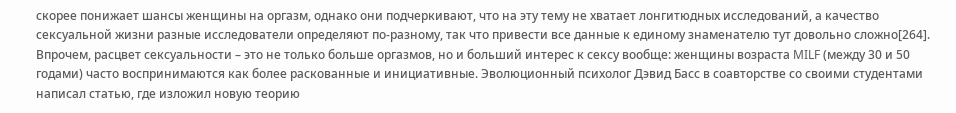скорее понижает шансы женщины на оргазм, однако они подчеркивают, что на эту тему не хватает лонгитюдных исследований, а качество сексуальной жизни разные исследователи определяют по-разному, так что привести все данные к единому знаменателю тут довольно сложно[264].
Впрочем, расцвет сексуальности – это не только больше оргазмов, но и больший интерес к сексу вообще: женщины возраста MILF (между 30 и 50 годами) часто воспринимаются как более раскованные и инициативные. Эволюционный психолог Дэвид Басс в соавторстве со своими студентами написал статью, где изложил новую теорию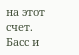на этот счет. Басс и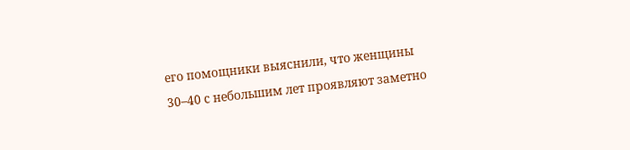его помощники выяснили, что женщины 30–40 с небольшим лет проявляют заметно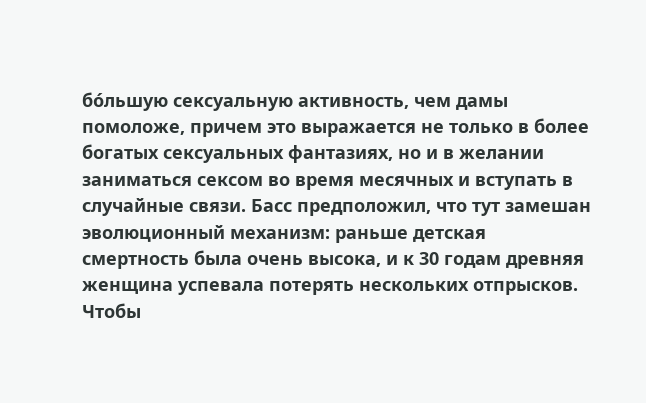бóльшую сексуальную активность, чем дамы помоложе, причем это выражается не только в более богатых сексуальных фантазиях, но и в желании заниматься сексом во время месячных и вступать в случайные связи. Басс предположил, что тут замешан эволюционный механизм: раньше детская смертность была очень высока, и к 30 годам древняя женщина успевала потерять нескольких отпрысков. Чтобы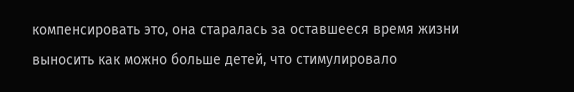компенсировать это, она старалась за оставшееся время жизни выносить как можно больше детей, что стимулировало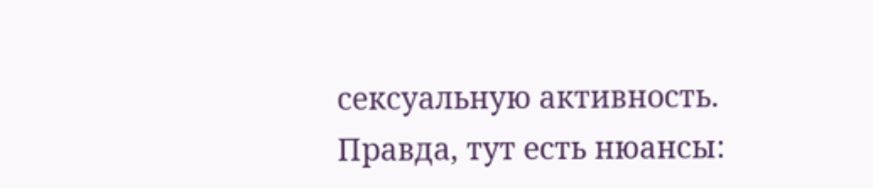сексуальную активность. Правда, тут есть нюансы: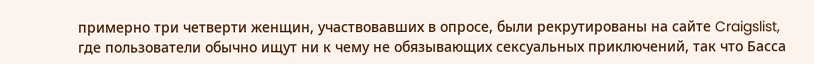примерно три четверти женщин, участвовавших в опросе, были рекрутированы на сайте Craigslist, где пользователи обычно ищут ни к чему не обязывающих сексуальных приключений, так что Басса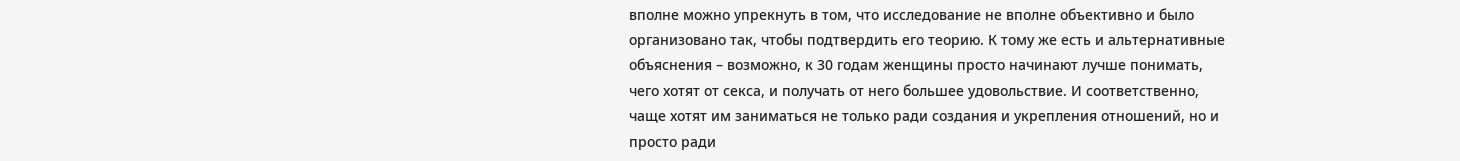вполне можно упрекнуть в том, что исследование не вполне объективно и было организовано так, чтобы подтвердить его теорию. К тому же есть и альтернативные объяснения – возможно, к 30 годам женщины просто начинают лучше понимать, чего хотят от секса, и получать от него большее удовольствие. И соответственно, чаще хотят им заниматься не только ради создания и укрепления отношений, но и просто ради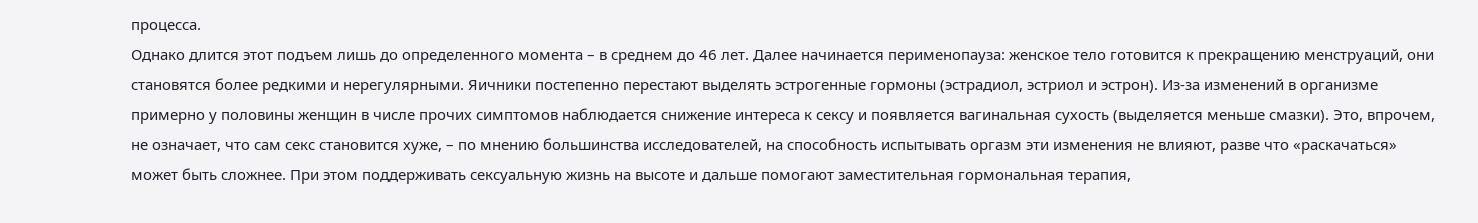процесса.
Однако длится этот подъем лишь до определенного момента – в среднем до 46 лет. Далее начинается перименопауза: женское тело готовится к прекращению менструаций, они становятся более редкими и нерегулярными. Яичники постепенно перестают выделять эстрогенные гормоны (эстрадиол, эстриол и эстрон). Из-за изменений в организме примерно у половины женщин в числе прочих симптомов наблюдается снижение интереса к сексу и появляется вагинальная сухость (выделяется меньше смазки). Это, впрочем, не означает, что сам секс становится хуже, – по мнению большинства исследователей, на способность испытывать оргазм эти изменения не влияют, разве что «раскачаться» может быть сложнее. При этом поддерживать сексуальную жизнь на высоте и дальше помогают заместительная гормональная терапия,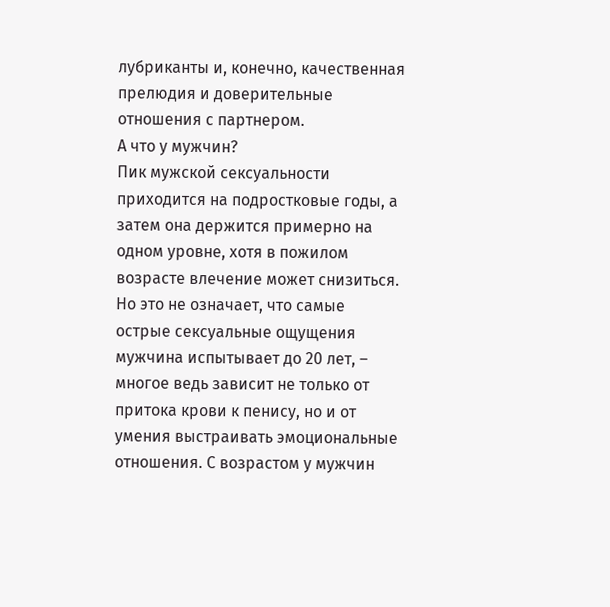лубриканты и, конечно, качественная прелюдия и доверительные отношения с партнером.
А что у мужчин?
Пик мужской сексуальности приходится на подростковые годы, а затем она держится примерно на одном уровне, хотя в пожилом возрасте влечение может снизиться. Но это не означает, что самые острые сексуальные ощущения мужчина испытывает до 20 лет, – многое ведь зависит не только от притока крови к пенису, но и от умения выстраивать эмоциональные отношения. С возрастом у мужчин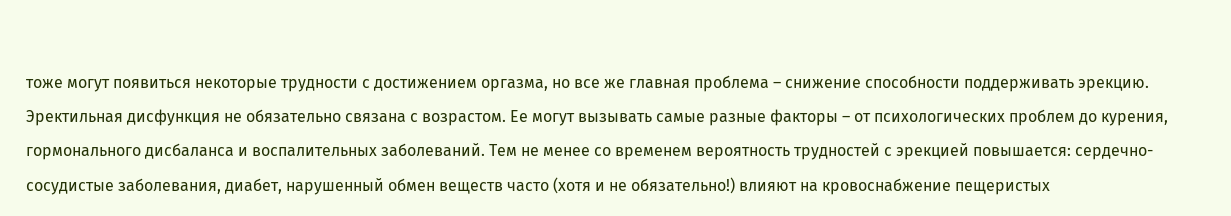тоже могут появиться некоторые трудности с достижением оргазма, но все же главная проблема – снижение способности поддерживать эрекцию.
Эректильная дисфункция не обязательно связана с возрастом. Ее могут вызывать самые разные факторы – от психологических проблем до курения, гормонального дисбаланса и воспалительных заболеваний. Тем не менее со временем вероятность трудностей с эрекцией повышается: сердечно-сосудистые заболевания, диабет, нарушенный обмен веществ часто (хотя и не обязательно!) влияют на кровоснабжение пещеристых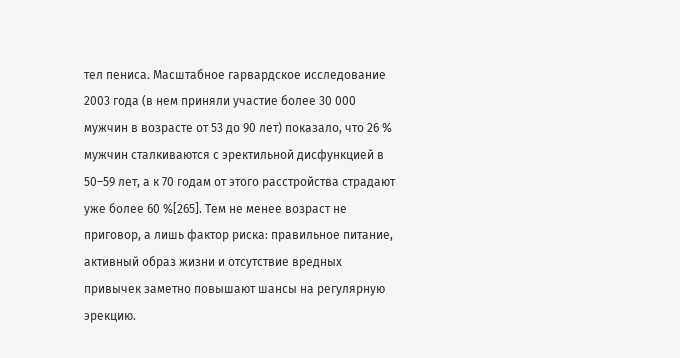тел пениса. Масштабное гарвардское исследование 2003 года (в нем приняли участие более 30 000 мужчин в возрасте от 53 до 90 лет) показало, что 26 % мужчин сталкиваются с эректильной дисфункцией в 50–59 лет, а к 70 годам от этого расстройства страдают уже более 60 %[265]. Тем не менее возраст не приговор, а лишь фактор риска: правильное питание, активный образ жизни и отсутствие вредных привычек заметно повышают шансы на регулярную эрекцию.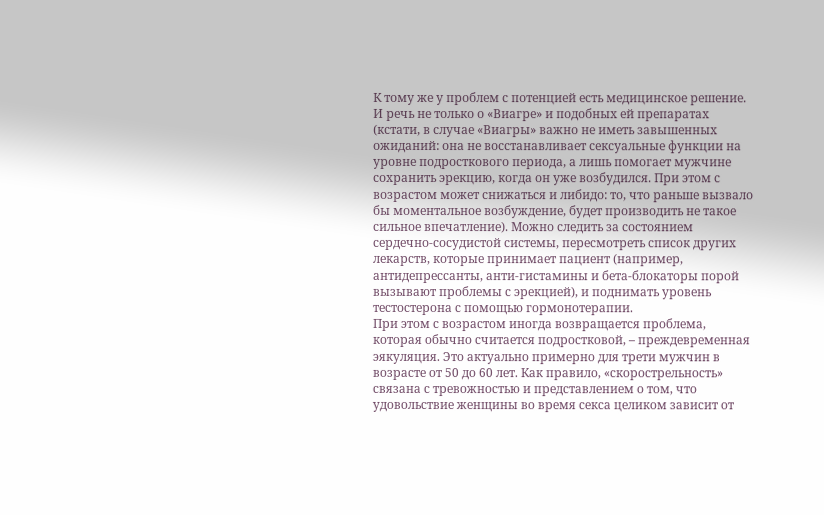К тому же у проблем с потенцией есть медицинское решение. И речь не только о «Виагре» и подобных ей препаратах (кстати, в случае «Виагры» важно не иметь завышенных ожиданий: она не восстанавливает сексуальные функции на уровне подросткового периода, а лишь помогает мужчине сохранить эрекцию, когда он уже возбудился. При этом с возрастом может снижаться и либидо: то, что раньше вызвало бы моментальное возбуждение, будет производить не такое сильное впечатление). Можно следить за состоянием сердечно-сосудистой системы, пересмотреть список других лекарств, которые принимает пациент (например, антидепрессанты, анти-гистамины и бета-блокаторы порой вызывают проблемы с эрекцией), и поднимать уровень тестостерона с помощью гормонотерапии.
При этом с возрастом иногда возвращается проблема, которая обычно считается подростковой, – преждевременная эякуляция. Это актуально примерно для трети мужчин в возрасте от 50 до 60 лет. Как правило, «скорострельность» связана с тревожностью и представлением о том, что удовольствие женщины во время секса целиком зависит от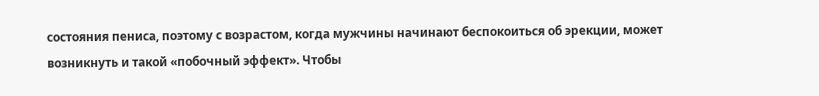состояния пениса, поэтому с возрастом, когда мужчины начинают беспокоиться об эрекции, может возникнуть и такой «побочный эффект». Чтобы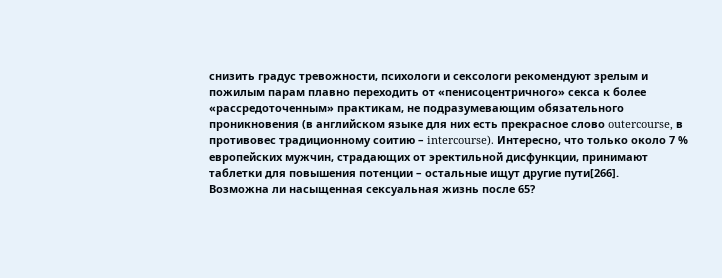снизить градус тревожности, психологи и сексологи рекомендуют зрелым и пожилым парам плавно переходить от «пенисоцентричного» секса к более «рассредоточенным» практикам, не подразумевающим обязательного проникновения (в английском языке для них есть прекрасное слово outercourse, в противовес традиционному соитию – intercourse). Интересно, что только около 7 % европейских мужчин, страдающих от эректильной дисфункции, принимают таблетки для повышения потенции – остальные ищут другие пути[266].
Возможна ли насыщенная сексуальная жизнь после 65?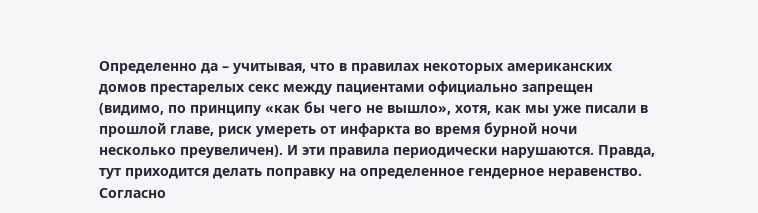Определенно да – учитывая, что в правилах некоторых американских домов престарелых секс между пациентами официально запрещен (видимо, по принципу «как бы чего не вышло», хотя, как мы уже писали в прошлой главе, риск умереть от инфаркта во время бурной ночи несколько преувеличен). И эти правила периодически нарушаются. Правда, тут приходится делать поправку на определенное гендерное неравенство. Согласно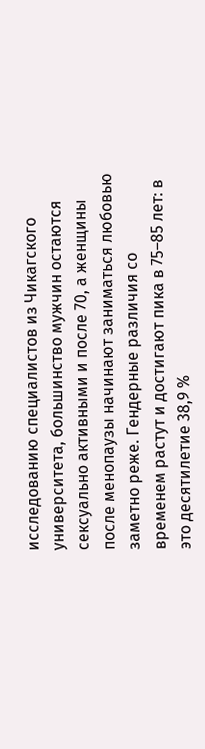исследованию специалистов из Чикагского университета, большинство мужчин остаются сексуально активными и после 70, а женщины после менопаузы начинают заниматься любовью заметно реже. Гендерные различия со временем растут и достигают пика в 75–85 лет: в это десятилетие 38,9 %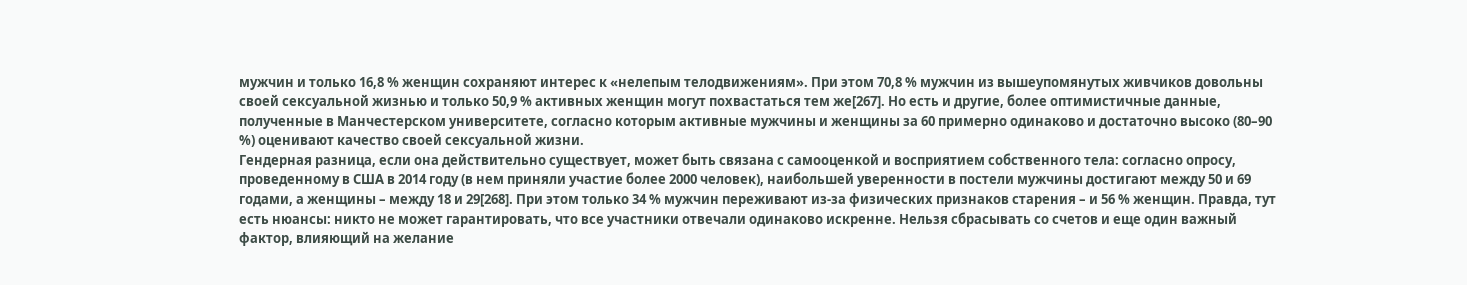мужчин и только 16,8 % женщин сохраняют интерес к «нелепым телодвижениям». При этом 70,8 % мужчин из вышеупомянутых живчиков довольны своей сексуальной жизнью и только 50,9 % активных женщин могут похвастаться тем же[267]. Но есть и другие, более оптимистичные данные, полученные в Манчестерском университете, согласно которым активные мужчины и женщины за 60 примерно одинаково и достаточно высоко (80–90 %) оценивают качество своей сексуальной жизни.
Гендерная разница, если она действительно существует, может быть связана с самооценкой и восприятием собственного тела: согласно опросу, проведенному в США в 2014 году (в нем приняли участие более 2000 человек), наибольшей уверенности в постели мужчины достигают между 50 и 69 годами, а женщины – между 18 и 29[268]. При этом только 34 % мужчин переживают из-за физических признаков старения – и 56 % женщин. Правда, тут есть нюансы: никто не может гарантировать, что все участники отвечали одинаково искренне. Нельзя сбрасывать со счетов и еще один важный фактор, влияющий на желание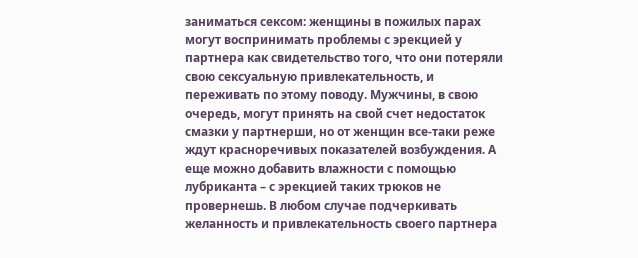заниматься сексом: женщины в пожилых парах могут воспринимать проблемы с эрекцией у партнера как свидетельство того, что они потеряли свою сексуальную привлекательность, и переживать по этому поводу. Мужчины, в свою очередь, могут принять на свой счет недостаток смазки у партнерши, но от женщин все-таки реже ждут красноречивых показателей возбуждения. А еще можно добавить влажности с помощью лубриканта – с эрекцией таких трюков не провернешь. В любом случае подчеркивать желанность и привлекательность своего партнера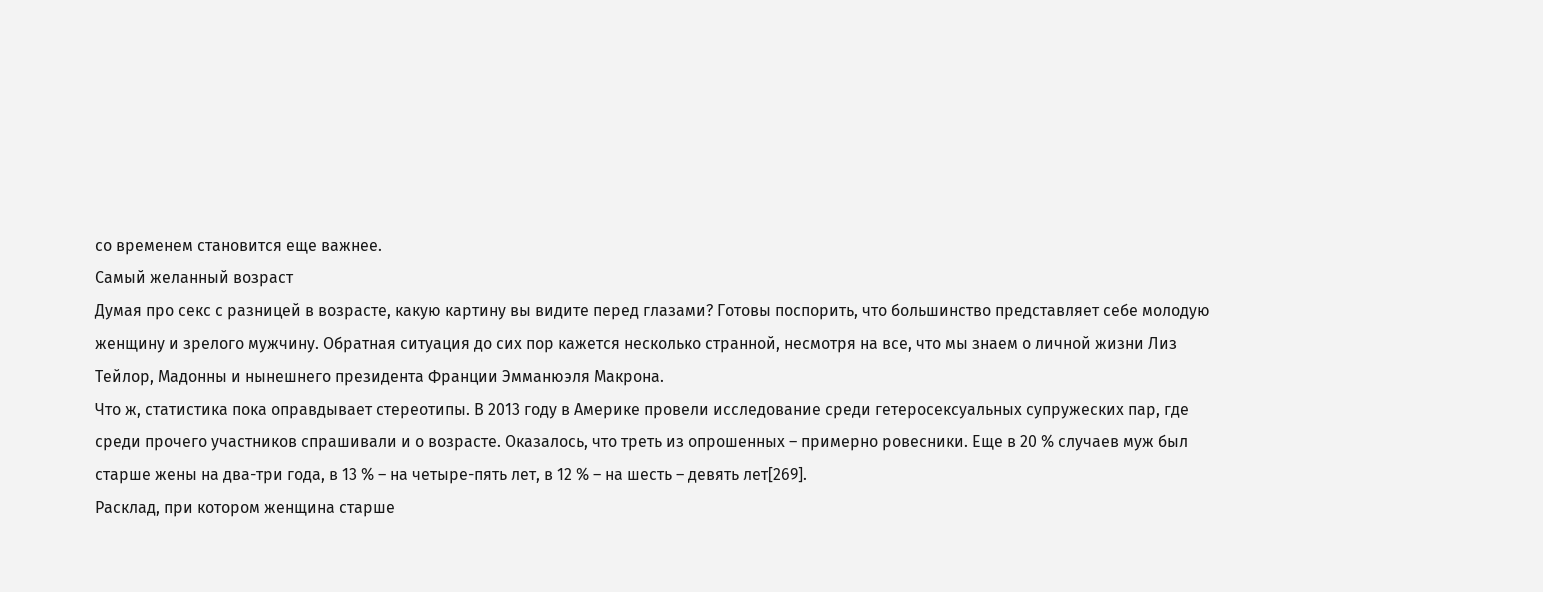со временем становится еще важнее.
Самый желанный возраст
Думая про секс с разницей в возрасте, какую картину вы видите перед глазами? Готовы поспорить, что большинство представляет себе молодую женщину и зрелого мужчину. Обратная ситуация до сих пор кажется несколько странной, несмотря на все, что мы знаем о личной жизни Лиз Тейлор, Мадонны и нынешнего президента Франции Эмманюэля Макрона.
Что ж, статистика пока оправдывает стереотипы. В 2013 году в Америке провели исследование среди гетеросексуальных супружеских пар, где среди прочего участников спрашивали и о возрасте. Оказалось, что треть из опрошенных – примерно ровесники. Еще в 20 % случаев муж был старше жены на два-три года, в 13 % – на четыре-пять лет, в 12 % – на шесть – девять лет[269].
Расклад, при котором женщина старше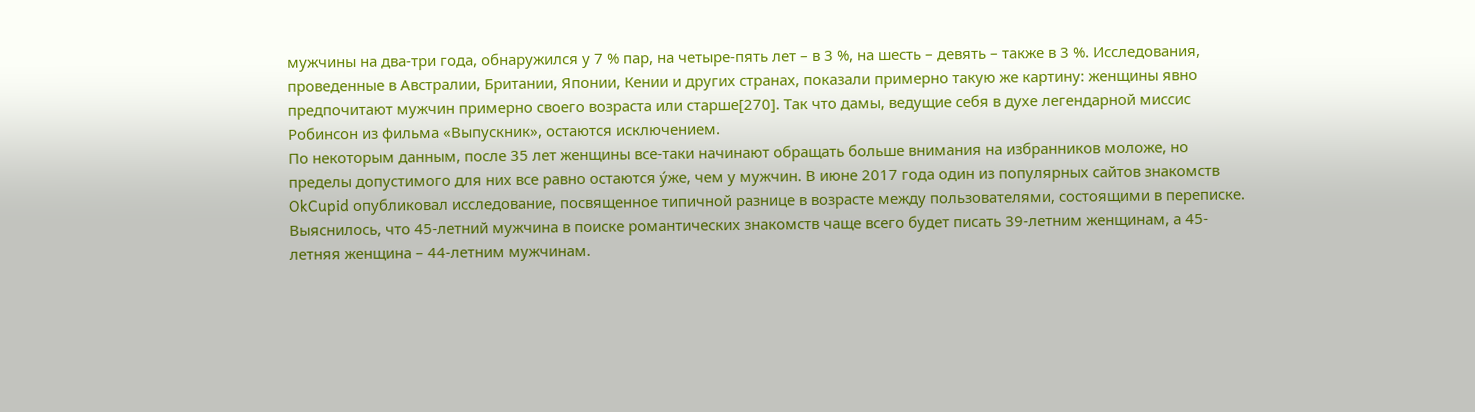мужчины на два-три года, обнаружился у 7 % пар, на четыре-пять лет – в 3 %, на шесть – девять – также в 3 %. Исследования, проведенные в Австралии, Британии, Японии, Кении и других странах, показали примерно такую же картину: женщины явно предпочитают мужчин примерно своего возраста или старше[270]. Так что дамы, ведущие себя в духе легендарной миссис Робинсон из фильма «Выпускник», остаются исключением.
По некоторым данным, после 35 лет женщины все-таки начинают обращать больше внимания на избранников моложе, но пределы допустимого для них все равно остаются ýже, чем у мужчин. В июне 2017 года один из популярных сайтов знакомств OkCupid опубликовал исследование, посвященное типичной разнице в возрасте между пользователями, состоящими в переписке. Выяснилось, что 45-летний мужчина в поиске романтических знакомств чаще всего будет писать 39-летним женщинам, а 45-летняя женщина – 44-летним мужчинам.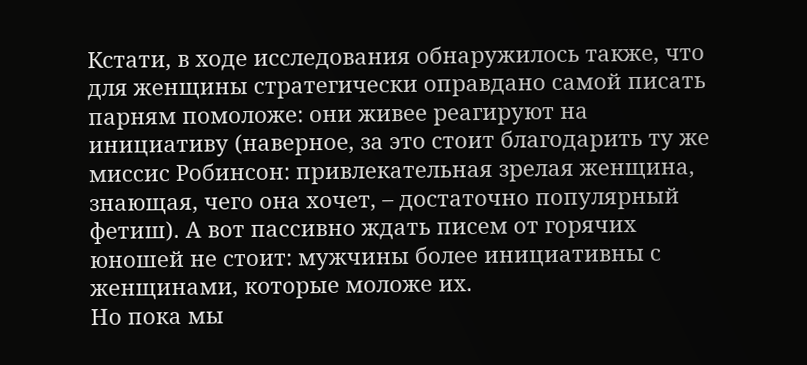Кстати, в ходе исследования обнаружилось также, что для женщины стратегически оправдано самой писать парням помоложе: они живее реагируют на инициативу (наверное, за это стоит благодарить ту же миссис Робинсон: привлекательная зрелая женщина, знающая, чего она хочет, – достаточно популярный фетиш). А вот пассивно ждать писем от горячих юношей не стоит: мужчины более инициативны с женщинами, которые моложе их.
Но пока мы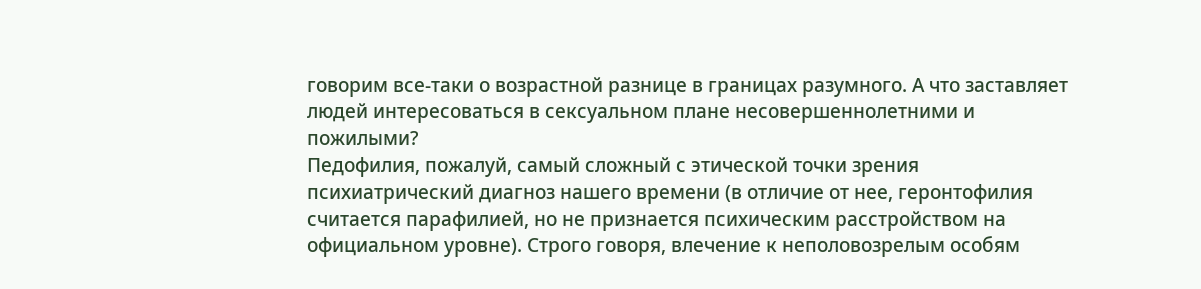говорим все-таки о возрастной разнице в границах разумного. А что заставляет людей интересоваться в сексуальном плане несовершеннолетними и пожилыми?
Педофилия, пожалуй, самый сложный с этической точки зрения психиатрический диагноз нашего времени (в отличие от нее, геронтофилия считается парафилией, но не признается психическим расстройством на официальном уровне). Строго говоря, влечение к неполовозрелым особям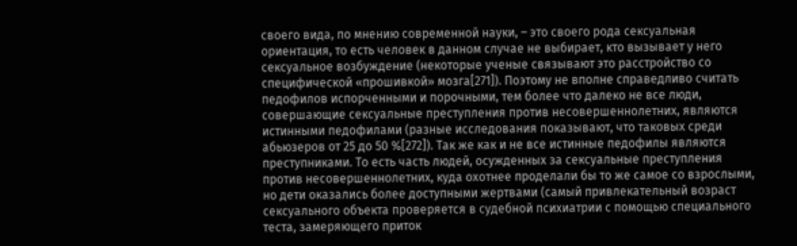своего вида, по мнению современной науки, – это своего рода сексуальная ориентация, то есть человек в данном случае не выбирает, кто вызывает у него сексуальное возбуждение (некоторые ученые связывают это расстройство со специфической «прошивкой» мозга[271]). Поэтому не вполне справедливо считать педофилов испорченными и порочными, тем более что далеко не все люди, совершающие сексуальные преступления против несовершеннолетних, являются истинными педофилами (разные исследования показывают, что таковых среди абьюзеров от 25 до 50 %[272]). Так же как и не все истинные педофилы являются преступниками. То есть часть людей, осужденных за сексуальные преступления против несовершеннолетних, куда охотнее проделали бы то же самое со взрослыми, но дети оказались более доступными жертвами (самый привлекательный возраст сексуального объекта проверяется в судебной психиатрии с помощью специального теста, замеряющего приток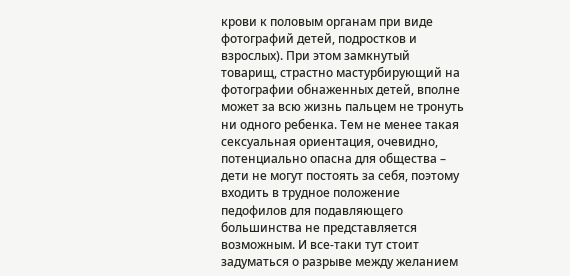крови к половым органам при виде фотографий детей, подростков и взрослых). При этом замкнутый товарищ, страстно мастурбирующий на фотографии обнаженных детей, вполне может за всю жизнь пальцем не тронуть ни одного ребенка. Тем не менее такая сексуальная ориентация, очевидно, потенциально опасна для общества – дети не могут постоять за себя, поэтому входить в трудное положение педофилов для подавляющего большинства не представляется возможным. И все-таки тут стоит задуматься о разрыве между желанием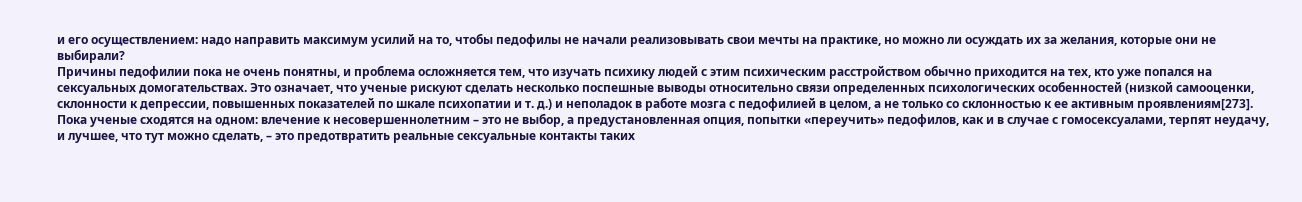и его осуществлением: надо направить максимум усилий на то, чтобы педофилы не начали реализовывать свои мечты на практике, но можно ли осуждать их за желания, которые они не выбирали?
Причины педофилии пока не очень понятны, и проблема осложняется тем, что изучать психику людей с этим психическим расстройством обычно приходится на тех, кто уже попался на сексуальных домогательствах. Это означает, что ученые рискуют сделать несколько поспешные выводы относительно связи определенных психологических особенностей (низкой самооценки, склонности к депрессии, повышенных показателей по шкале психопатии и т. д.) и неполадок в работе мозга с педофилией в целом, а не только со склонностью к ее активным проявлениям[273]. Пока ученые сходятся на одном: влечение к несовершеннолетним – это не выбор, а предустановленная опция, попытки «переучить» педофилов, как и в случае с гомосексуалами, терпят неудачу, и лучшее, что тут можно сделать, – это предотвратить реальные сексуальные контакты таких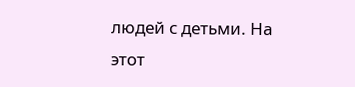людей с детьми. На этот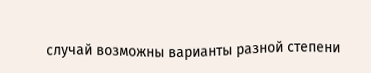случай возможны варианты разной степени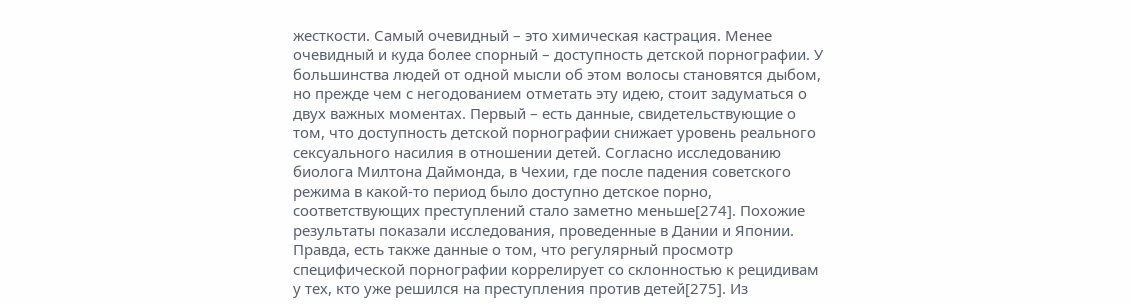жесткости. Самый очевидный – это химическая кастрация. Менее очевидный и куда более спорный – доступность детской порнографии. У большинства людей от одной мысли об этом волосы становятся дыбом, но прежде чем с негодованием отметать эту идею, стоит задуматься о двух важных моментах. Первый – есть данные, свидетельствующие о том, что доступность детской порнографии снижает уровень реального сексуального насилия в отношении детей. Согласно исследованию биолога Милтона Даймонда, в Чехии, где после падения советского режима в какой-то период было доступно детское порно, соответствующих преступлений стало заметно меньше[274]. Похожие результаты показали исследования, проведенные в Дании и Японии. Правда, есть также данные о том, что регулярный просмотр специфической порнографии коррелирует со склонностью к рецидивам у тех, кто уже решился на преступления против детей[275]. Из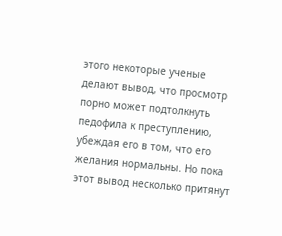этого некоторые ученые делают вывод, что просмотр порно может подтолкнуть педофила к преступлению, убеждая его в том, что его желания нормальны. Но пока этот вывод несколько притянут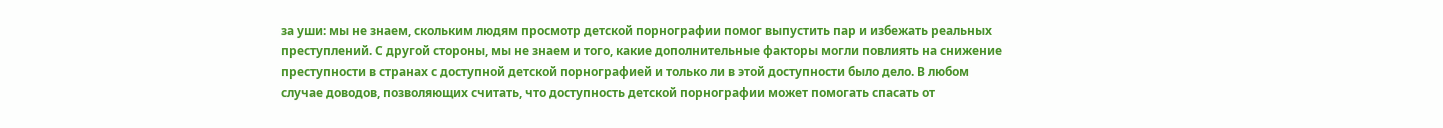за уши: мы не знаем, скольким людям просмотр детской порнографии помог выпустить пар и избежать реальных преступлений. С другой стороны, мы не знаем и того, какие дополнительные факторы могли повлиять на снижение преступности в странах с доступной детской порнографией и только ли в этой доступности было дело. В любом случае доводов, позволяющих считать, что доступность детской порнографии может помогать спасать от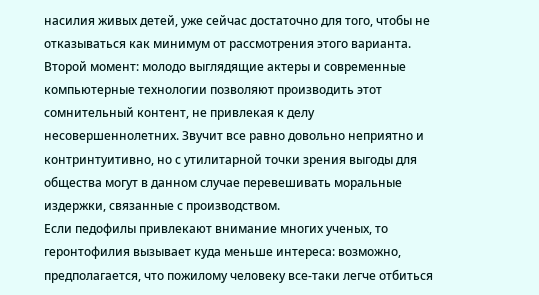насилия живых детей, уже сейчас достаточно для того, чтобы не отказываться как минимум от рассмотрения этого варианта. Второй момент: молодо выглядящие актеры и современные компьютерные технологии позволяют производить этот сомнительный контент, не привлекая к делу несовершеннолетних. Звучит все равно довольно неприятно и контринтуитивно, но с утилитарной точки зрения выгоды для общества могут в данном случае перевешивать моральные издержки, связанные с производством.
Если педофилы привлекают внимание многих ученых, то геронтофилия вызывает куда меньше интереса: возможно, предполагается, что пожилому человеку все-таки легче отбиться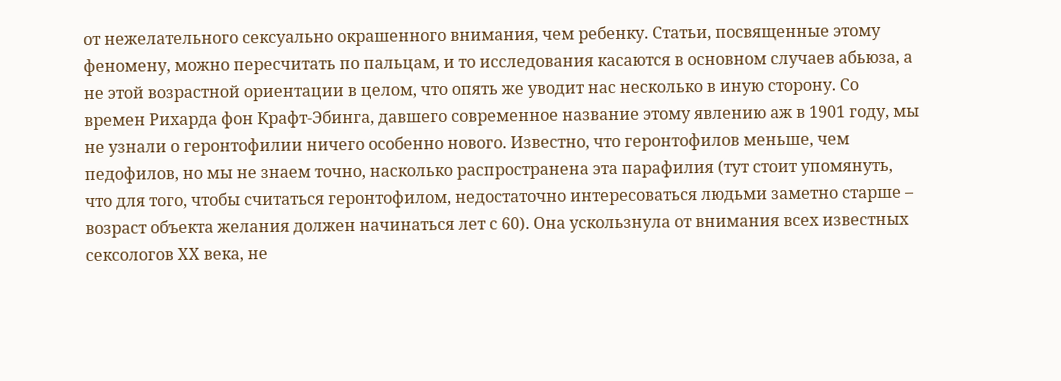от нежелательного сексуально окрашенного внимания, чем ребенку. Статьи, посвященные этому феномену, можно пересчитать по пальцам, и то исследования касаются в основном случаев абьюза, а не этой возрастной ориентации в целом, что опять же уводит нас несколько в иную сторону. Со времен Рихарда фон Крафт-Эбинга, давшего современное название этому явлению аж в 1901 году, мы не узнали о геронтофилии ничего особенно нового. Известно, что геронтофилов меньше, чем педофилов, но мы не знаем точно, насколько распространена эта парафилия (тут стоит упомянуть, что для того, чтобы считаться геронтофилом, недостаточно интересоваться людьми заметно старше – возраст объекта желания должен начинаться лет с 60). Она ускользнула от внимания всех известных сексологов ХХ века, не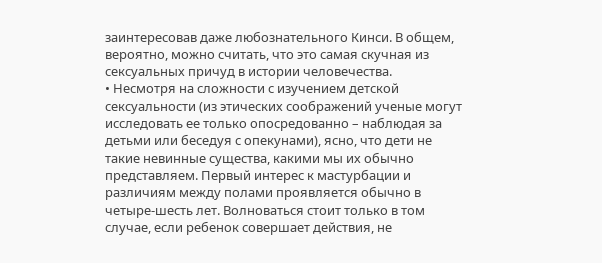заинтересовав даже любознательного Кинси. В общем, вероятно, можно считать, что это самая скучная из сексуальных причуд в истории человечества.
• Несмотря на сложности с изучением детской сексуальности (из этических соображений ученые могут исследовать ее только опосредованно – наблюдая за детьми или беседуя с опекунами), ясно, что дети не такие невинные существа, какими мы их обычно представляем. Первый интерес к мастурбации и различиям между полами проявляется обычно в четыре-шесть лет. Волноваться стоит только в том случае, если ребенок совершает действия, не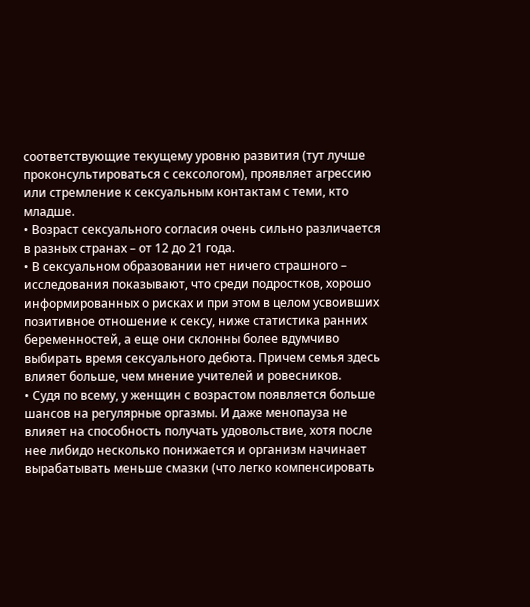соответствующие текущему уровню развития (тут лучше проконсультироваться с сексологом), проявляет агрессию или стремление к сексуальным контактам с теми, кто младше.
• Возраст сексуального согласия очень сильно различается в разных странах – от 12 до 21 года.
• В сексуальном образовании нет ничего страшного – исследования показывают, что среди подростков, хорошо информированных о рисках и при этом в целом усвоивших позитивное отношение к сексу, ниже статистика ранних беременностей, а еще они склонны более вдумчиво выбирать время сексуального дебюта. Причем семья здесь влияет больше, чем мнение учителей и ровесников.
• Судя по всему, у женщин с возрастом появляется больше шансов на регулярные оргазмы. И даже менопауза не влияет на способность получать удовольствие, хотя после нее либидо несколько понижается и организм начинает вырабатывать меньше смазки (что легко компенсировать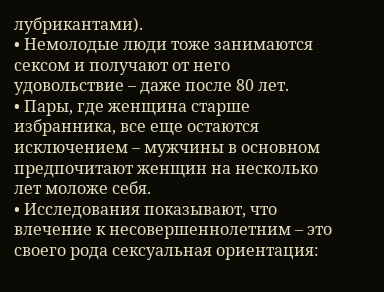лубрикантами).
• Немолодые люди тоже занимаются сексом и получают от него удовольствие – даже после 80 лет.
• Пары, где женщина старше избранника, все еще остаются исключением – мужчины в основном предпочитают женщин на несколько лет моложе себя.
• Исследования показывают, что влечение к несовершеннолетним – это своего рода сексуальная ориентация: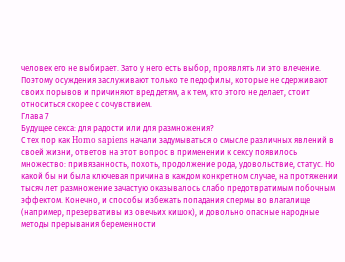человек его не выбирает. Зато у него есть выбор, проявлять ли это влечение. Поэтому осуждения заслуживают только те педофилы, которые не сдерживают своих порывов и причиняют вред детям, а к тем, кто этого не делает, стоит относиться скорее с сочувствием.
Глава 7
Будущее секса: для радости или для размножения?
С тех пор как Homo sapiens начали задумываться о смысле различных явлений в своей жизни, ответов на этот вопрос в применении к сексу появилось множество: привязанность, похоть, продолжение рода, удовольствие, статус. Но какой бы ни была ключевая причина в каждом конкретном случае, на протяжении тысяч лет размножение зачастую оказывалось слабо предотвратимым побочным эффектом. Конечно, и способы избежать попадания спермы во влагалище (например, презервативы из овечьих кишок), и довольно опасные народные методы прерывания беременности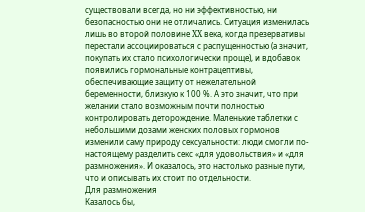существовали всегда, но ни эффективностью, ни безопасностью они не отличались. Ситуация изменилась лишь во второй половине XX века, когда презервативы перестали ассоциироваться с распущенностью (а значит, покупать их стало психологически проще), и вдобавок появились гормональные контрацептивы, обеспечивающие защиту от нежелательной беременности, близкую к 100 %. А это значит, что при желании стало возможным почти полностью контролировать деторождение. Маленькие таблетки с небольшими дозами женских половых гормонов изменили саму природу сексуальности: люди смогли по-настоящему разделить секс «для удовольствия» и «для размножения». И оказалось, это настолько разные пути, что и описывать их стоит по отдельности.
Для размножения
Казалось бы,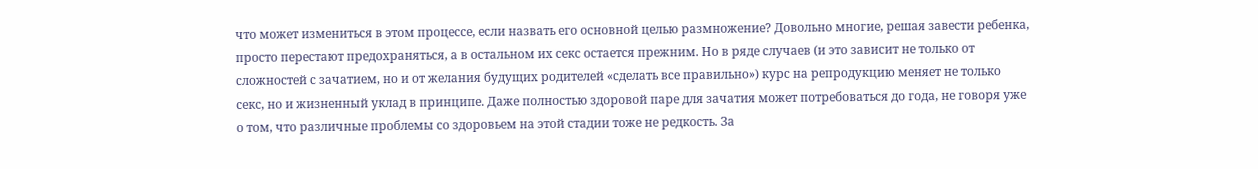что может измениться в этом процессе, если назвать его основной целью размножение? Довольно многие, решая завести ребенка, просто перестают предохраняться, а в остальном их секс остается прежним. Но в ряде случаев (и это зависит не только от сложностей с зачатием, но и от желания будущих родителей «сделать все правильно») курс на репродукцию меняет не только секс, но и жизненный уклад в принципе. Даже полностью здоровой паре для зачатия может потребоваться до года, не говоря уже о том, что различные проблемы со здоровьем на этой стадии тоже не редкость. За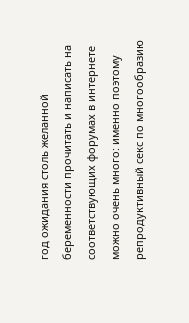год ожидания столь желанной беременности прочитать и написать на соответствующих форумах в интернете можно очень много: именно поэтому репродуктивный секс по многообразию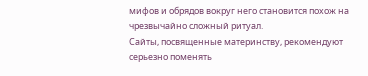мифов и обрядов вокруг него становится похож на чрезвычайно сложный ритуал.
Сайты, посвященные материнству, рекомендуют серьезно поменять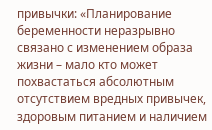привычки: «Планирование беременности неразрывно связано с изменением образа жизни – мало кто может похвастаться абсолютным отсутствием вредных привычек, здоровым питанием и наличием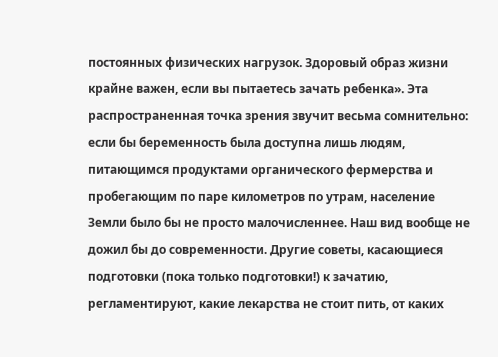постоянных физических нагрузок. Здоровый образ жизни крайне важен, если вы пытаетесь зачать ребенка». Эта распространенная точка зрения звучит весьма сомнительно: если бы беременность была доступна лишь людям, питающимся продуктами органического фермерства и пробегающим по паре километров по утрам, население Земли было бы не просто малочисленнее. Наш вид вообще не дожил бы до современности. Другие советы, касающиеся подготовки (пока только подготовки!) к зачатию, регламентируют, какие лекарства не стоит пить, от каких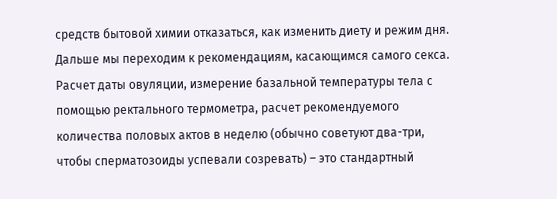средств бытовой химии отказаться, как изменить диету и режим дня. Дальше мы переходим к рекомендациям, касающимся самого секса. Расчет даты овуляции, измерение базальной температуры тела с помощью ректального термометра, расчет рекомендуемого количества половых актов в неделю (обычно советуют два-три, чтобы сперматозоиды успевали созревать) – это стандартный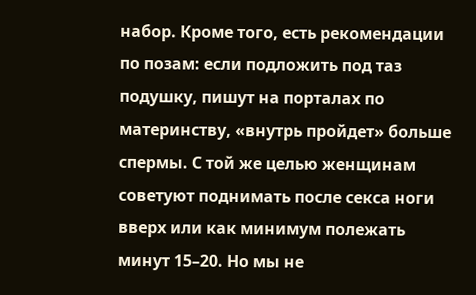набор. Кроме того, есть рекомендации по позам: если подложить под таз подушку, пишут на порталах по материнству, «внутрь пройдет» больше спермы. С той же целью женщинам советуют поднимать после секса ноги вверх или как минимум полежать минут 15–20. Но мы не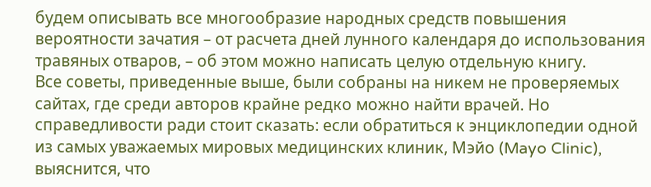будем описывать все многообразие народных средств повышения вероятности зачатия – от расчета дней лунного календаря до использования травяных отваров, – об этом можно написать целую отдельную книгу.
Все советы, приведенные выше, были собраны на никем не проверяемых сайтах, где среди авторов крайне редко можно найти врачей. Но справедливости ради стоит сказать: если обратиться к энциклопедии одной из самых уважаемых мировых медицинских клиник, Мэйо (Mayo Clinic), выяснится, что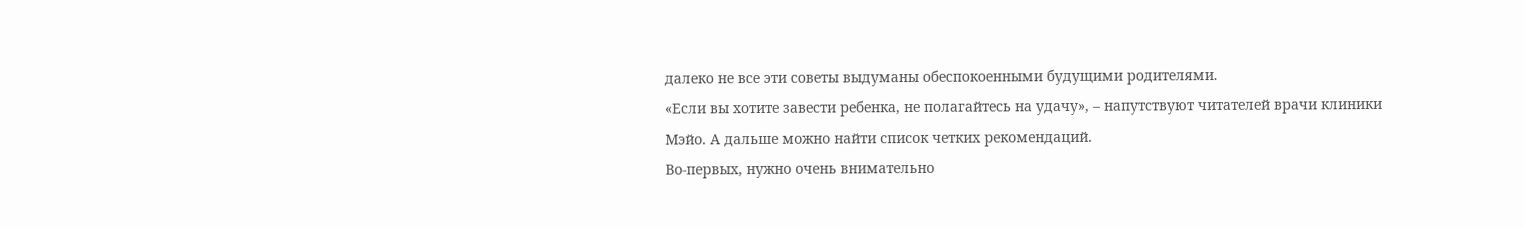далеко не все эти советы выдуманы обеспокоенными будущими родителями.
«Если вы хотите завести ребенка, не полагайтесь на удачу», – напутствуют читателей врачи клиники Мэйо. А дальше можно найти список четких рекомендаций.
Во-первых, нужно очень внимательно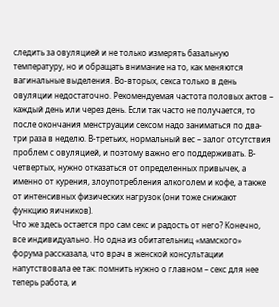следить за овуляцией и не только измерять базальную температуру, но и обращать внимание на то, как меняются вагинальные выделения. Во-вторых, секса только в день овуляции недостаточно. Рекомендуемая частота половых актов – каждый день или через день. Если так часто не получается, то после окончания менструации сексом надо заниматься по два-три раза в неделю. В-третьих, нормальный вес – залог отсутствия проблем с овуляцией, и поэтому важно его поддерживать. В-четвертых, нужно отказаться от определенных привычек, а именно от курения, злоупотребления алкоголем и кофе, а также от интенсивных физических нагрузок (они тоже снижают функцию яичников).
Что же здесь остается про сам секс и радость от него? Конечно, все индивидуально. Но одна из обитательниц «мамского» форума рассказала, что врач в женской консультации напутствовала ее так: помнить нужно о главном – секс для нее теперь работа, и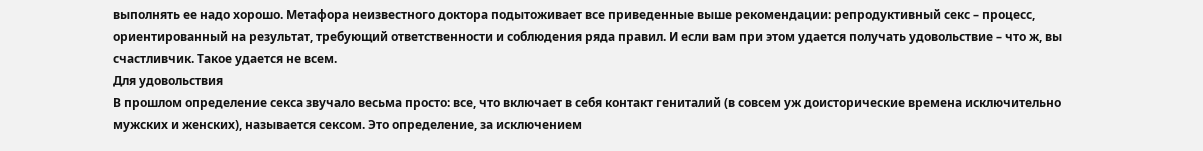выполнять ее надо хорошо. Метафора неизвестного доктора подытоживает все приведенные выше рекомендации: репродуктивный секс – процесс, ориентированный на результат, требующий ответственности и соблюдения ряда правил. И если вам при этом удается получать удовольствие – что ж, вы счастливчик. Такое удается не всем.
Для удовольствия
В прошлом определение секса звучало весьма просто: все, что включает в себя контакт гениталий (в совсем уж доисторические времена исключительно мужских и женских), называется сексом. Это определение, за исключением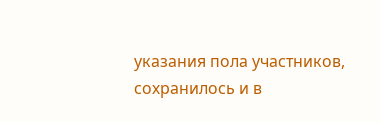указания пола участников, сохранилось и в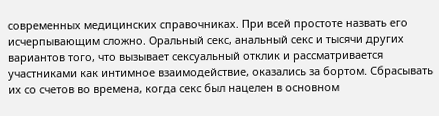современных медицинских справочниках. При всей простоте назвать его исчерпывающим сложно. Оральный секс, анальный секс и тысячи других вариантов того, что вызывает сексуальный отклик и рассматривается участниками как интимное взаимодействие, оказались за бортом. Сбрасывать их со счетов во времена, когда секс был нацелен в основном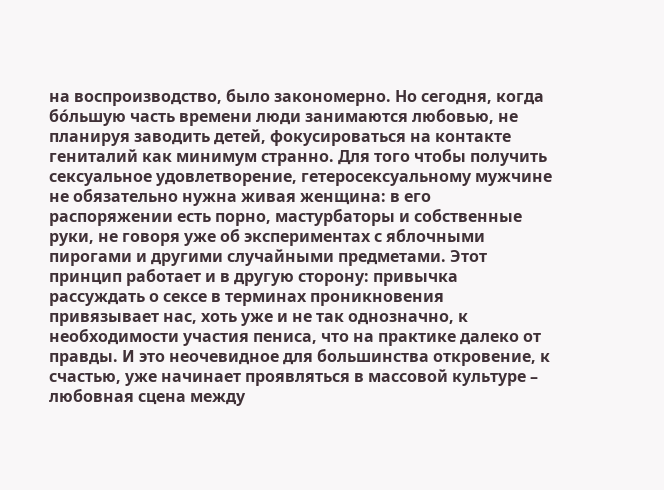на воспроизводство, было закономерно. Но сегодня, когда бóльшую часть времени люди занимаются любовью, не планируя заводить детей, фокусироваться на контакте гениталий как минимум странно. Для того чтобы получить сексуальное удовлетворение, гетеросексуальному мужчине не обязательно нужна живая женщина: в его распоряжении есть порно, мастурбаторы и собственные руки, не говоря уже об экспериментах с яблочными пирогами и другими случайными предметами. Этот принцип работает и в другую сторону: привычка рассуждать о сексе в терминах проникновения привязывает нас, хоть уже и не так однозначно, к необходимости участия пениса, что на практике далеко от правды. И это неочевидное для большинства откровение, к счастью, уже начинает проявляться в массовой культуре – любовная сцена между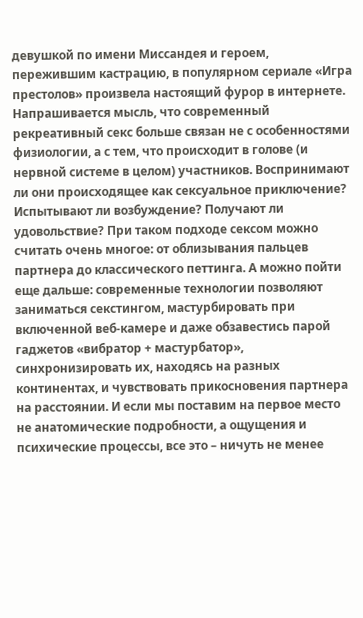девушкой по имени Миссандея и героем, пережившим кастрацию, в популярном сериале «Игра престолов» произвела настоящий фурор в интернете. Напрашивается мысль, что современный рекреативный секс больше связан не с особенностями физиологии, а с тем, что происходит в голове (и нервной системе в целом) участников. Воспринимают ли они происходящее как сексуальное приключение? Испытывают ли возбуждение? Получают ли удовольствие? При таком подходе сексом можно считать очень многое: от облизывания пальцев партнера до классического петтинга. А можно пойти еще дальше: современные технологии позволяют заниматься секстингом, мастурбировать при включенной веб-камере и даже обзавестись парой гаджетов «вибратор + мастурбатор», синхронизировать их, находясь на разных континентах, и чувствовать прикосновения партнера на расстоянии. И если мы поставим на первое место не анатомические подробности, а ощущения и психические процессы, все это – ничуть не менее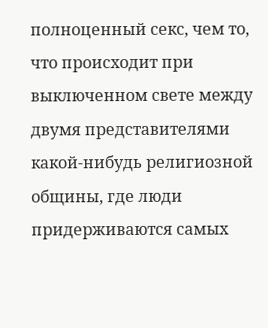полноценный секс, чем то, что происходит при выключенном свете между двумя представителями какой-нибудь религиозной общины, где люди придерживаются самых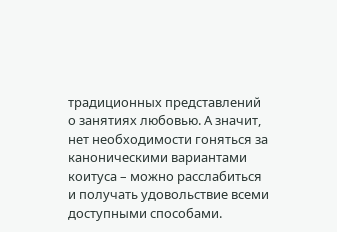традиционных представлений о занятиях любовью. А значит, нет необходимости гоняться за каноническими вариантами коитуса – можно расслабиться и получать удовольствие всеми доступными способами.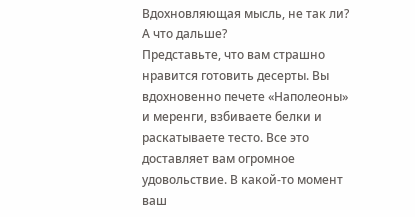Вдохновляющая мысль, не так ли?
А что дальше?
Представьте, что вам страшно нравится готовить десерты. Вы вдохновенно печете «Наполеоны» и меренги, взбиваете белки и раскатываете тесто. Все это доставляет вам огромное удовольствие. В какой-то момент ваш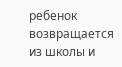ребенок возвращается из школы и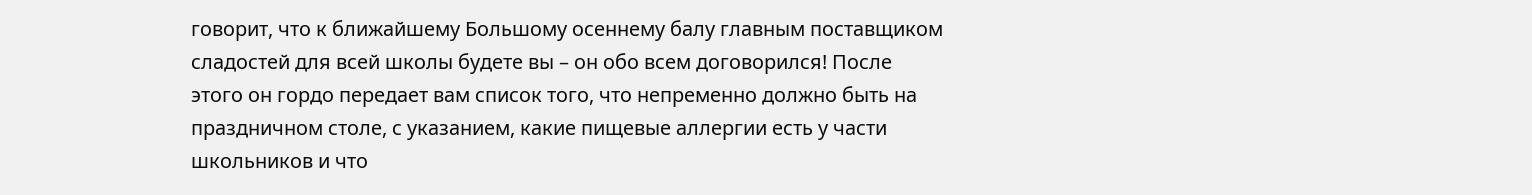говорит, что к ближайшему Большому осеннему балу главным поставщиком сладостей для всей школы будете вы – он обо всем договорился! После этого он гордо передает вам список того, что непременно должно быть на праздничном столе, с указанием, какие пищевые аллергии есть у части школьников и что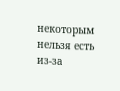некоторым нельзя есть из-за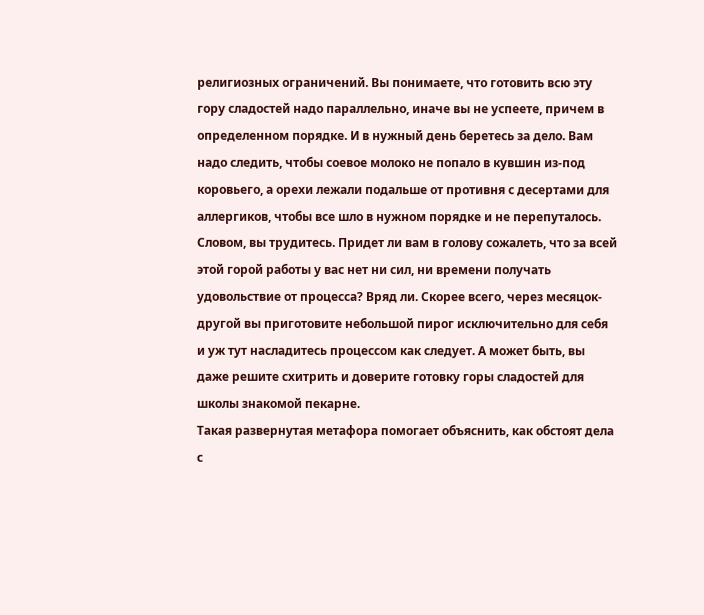религиозных ограничений. Вы понимаете, что готовить всю эту гору сладостей надо параллельно, иначе вы не успеете, причем в определенном порядке. И в нужный день беретесь за дело. Вам надо следить, чтобы соевое молоко не попало в кувшин из-под коровьего, а орехи лежали подальше от противня с десертами для аллергиков, чтобы все шло в нужном порядке и не перепуталось. Словом, вы трудитесь. Придет ли вам в голову сожалеть, что за всей этой горой работы у вас нет ни сил, ни времени получать удовольствие от процесса? Вряд ли. Скорее всего, через месяцок-другой вы приготовите небольшой пирог исключительно для себя и уж тут насладитесь процессом как следует. А может быть, вы даже решите схитрить и доверите готовку горы сладостей для школы знакомой пекарне.
Такая развернутая метафора помогает объяснить, как обстоят дела с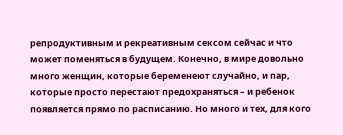репродуктивным и рекреативным сексом сейчас и что может поменяться в будущем. Конечно, в мире довольно много женщин, которые беременеют случайно, и пар, которые просто перестают предохраняться – и ребенок появляется прямо по расписанию. Но много и тех, для кого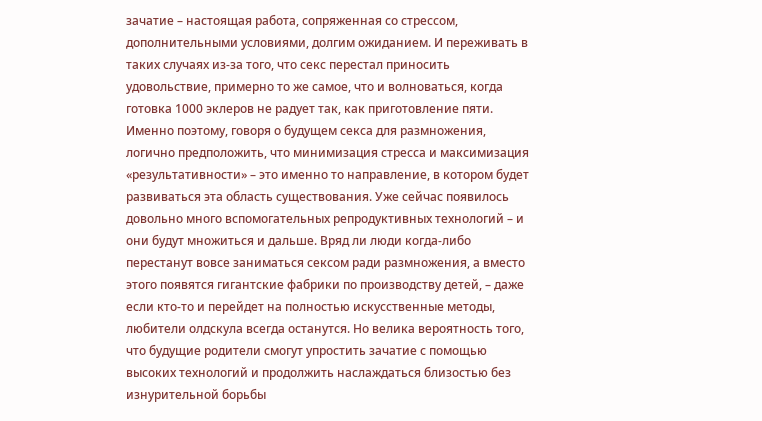зачатие – настоящая работа, сопряженная со стрессом, дополнительными условиями, долгим ожиданием. И переживать в таких случаях из-за того, что секс перестал приносить удовольствие, примерно то же самое, что и волноваться, когда готовка 1000 эклеров не радует так, как приготовление пяти. Именно поэтому, говоря о будущем секса для размножения, логично предположить, что минимизация стресса и максимизация «результативности» – это именно то направление, в котором будет развиваться эта область существования. Уже сейчас появилось довольно много вспомогательных репродуктивных технологий – и они будут множиться и дальше. Вряд ли люди когда-либо перестанут вовсе заниматься сексом ради размножения, а вместо этого появятся гигантские фабрики по производству детей, – даже если кто-то и перейдет на полностью искусственные методы, любители олдскула всегда останутся. Но велика вероятность того, что будущие родители смогут упростить зачатие с помощью высоких технологий и продолжить наслаждаться близостью без изнурительной борьбы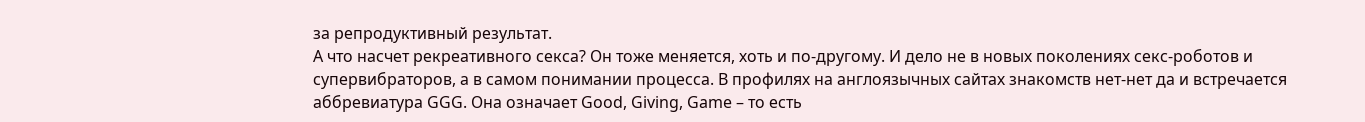за репродуктивный результат.
А что насчет рекреативного секса? Он тоже меняется, хоть и по-другому. И дело не в новых поколениях секс-роботов и супервибраторов, а в самом понимании процесса. В профилях на англоязычных сайтах знакомств нет-нет да и встречается аббревиатура GGG. Она означает Good, Giving, Game – то есть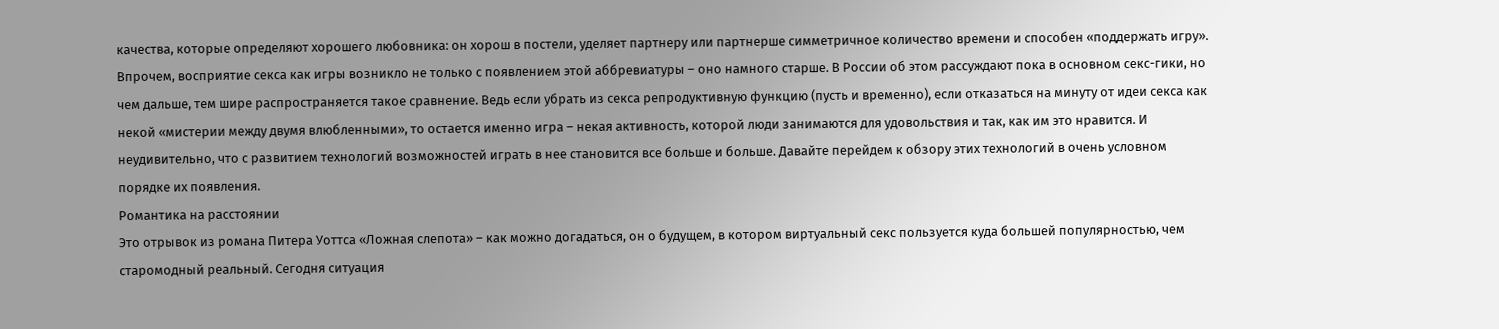качества, которые определяют хорошего любовника: он хорош в постели, уделяет партнеру или партнерше симметричное количество времени и способен «поддержать игру». Впрочем, восприятие секса как игры возникло не только с появлением этой аббревиатуры – оно намного старше. В России об этом рассуждают пока в основном секс-гики, но чем дальше, тем шире распространяется такое сравнение. Ведь если убрать из секса репродуктивную функцию (пусть и временно), если отказаться на минуту от идеи секса как некой «мистерии между двумя влюбленными», то остается именно игра – некая активность, которой люди занимаются для удовольствия и так, как им это нравится. И неудивительно, что с развитием технологий возможностей играть в нее становится все больше и больше. Давайте перейдем к обзору этих технологий в очень условном порядке их появления.
Романтика на расстоянии
Это отрывок из романа Питера Уоттса «Ложная слепота» – как можно догадаться, он о будущем, в котором виртуальный секс пользуется куда большей популярностью, чем старомодный реальный. Сегодня ситуация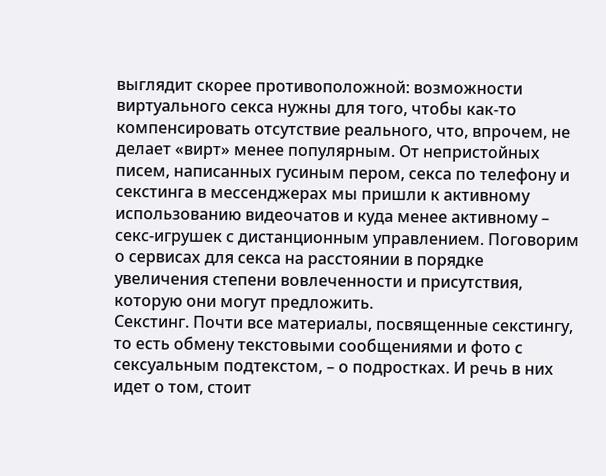выглядит скорее противоположной: возможности виртуального секса нужны для того, чтобы как-то компенсировать отсутствие реального, что, впрочем, не делает «вирт» менее популярным. От непристойных писем, написанных гусиным пером, секса по телефону и секстинга в мессенджерах мы пришли к активному использованию видеочатов и куда менее активному – секс-игрушек с дистанционным управлением. Поговорим о сервисах для секса на расстоянии в порядке увеличения степени вовлеченности и присутствия, которую они могут предложить.
Секстинг. Почти все материалы, посвященные секстингу, то есть обмену текстовыми сообщениями и фото с сексуальным подтекстом, – о подростках. И речь в них идет о том, стоит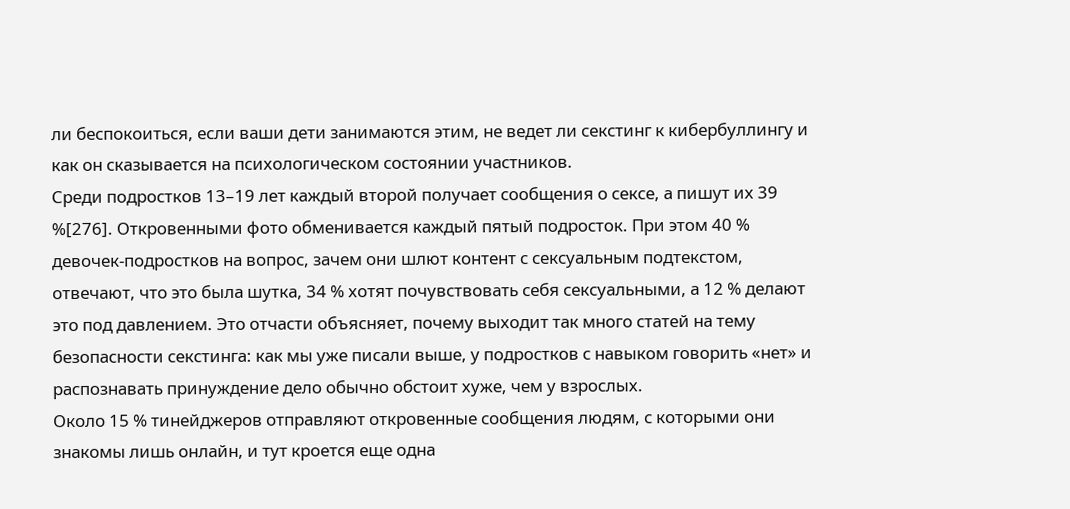ли беспокоиться, если ваши дети занимаются этим, не ведет ли секстинг к кибербуллингу и как он сказывается на психологическом состоянии участников.
Среди подростков 13–19 лет каждый второй получает сообщения о сексе, а пишут их 39 %[276]. Откровенными фото обменивается каждый пятый подросток. При этом 40 % девочек-подростков на вопрос, зачем они шлют контент с сексуальным подтекстом, отвечают, что это была шутка, 34 % хотят почувствовать себя сексуальными, а 12 % делают это под давлением. Это отчасти объясняет, почему выходит так много статей на тему безопасности секстинга: как мы уже писали выше, у подростков с навыком говорить «нет» и распознавать принуждение дело обычно обстоит хуже, чем у взрослых.
Около 15 % тинейджеров отправляют откровенные сообщения людям, с которыми они знакомы лишь онлайн, и тут кроется еще одна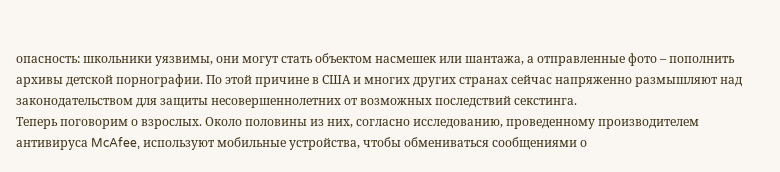опасность: школьники уязвимы, они могут стать объектом насмешек или шантажа, а отправленные фото – пополнить архивы детской порнографии. По этой причине в США и многих других странах сейчас напряженно размышляют над законодательством для защиты несовершеннолетних от возможных последствий секстинга.
Теперь поговорим о взрослых. Около половины из них, согласно исследованию, проведенному производителем антивируса McAfee, используют мобильные устройства, чтобы обмениваться сообщениями о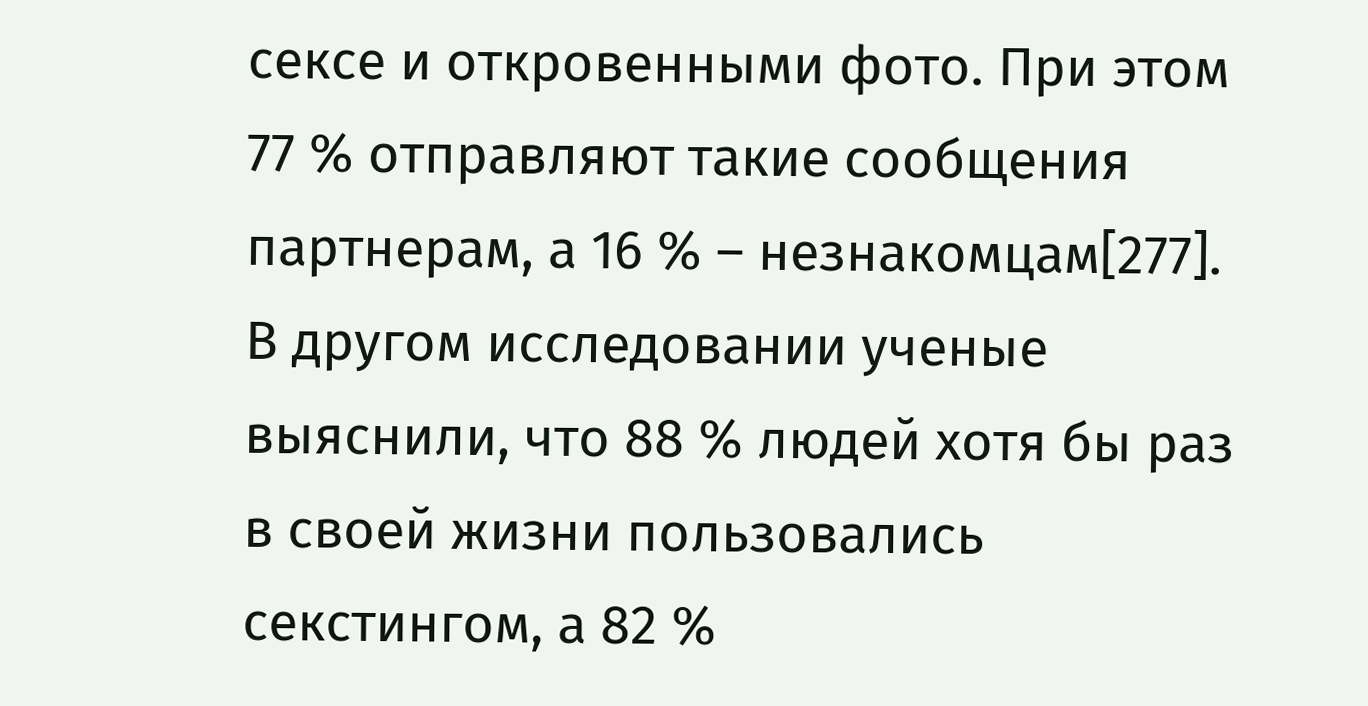сексе и откровенными фото. При этом 77 % отправляют такие сообщения партнерам, а 16 % – незнакомцам[277]. В другом исследовании ученые выяснили, что 88 % людей хотя бы раз в своей жизни пользовались секстингом, а 82 %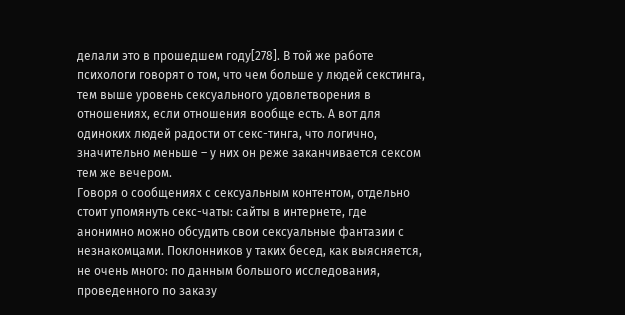делали это в прошедшем году[278]. В той же работе психологи говорят о том, что чем больше у людей секстинга, тем выше уровень сексуального удовлетворения в отношениях, если отношения вообще есть. А вот для одиноких людей радости от секс-тинга, что логично, значительно меньше – у них он реже заканчивается сексом тем же вечером.
Говоря о сообщениях с сексуальным контентом, отдельно стоит упомянуть секс-чаты: сайты в интернете, где анонимно можно обсудить свои сексуальные фантазии с незнакомцами. Поклонников у таких бесед, как выясняется, не очень много: по данным большого исследования, проведенного по заказу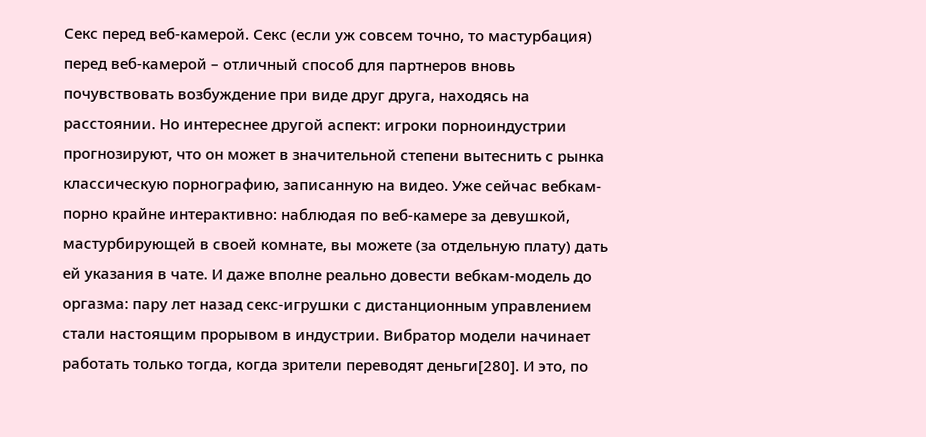Секс перед веб-камерой. Секс (если уж совсем точно, то мастурбация) перед веб-камерой – отличный способ для партнеров вновь почувствовать возбуждение при виде друг друга, находясь на расстоянии. Но интереснее другой аспект: игроки порноиндустрии прогнозируют, что он может в значительной степени вытеснить с рынка классическую порнографию, записанную на видео. Уже сейчас вебкам-порно крайне интерактивно: наблюдая по веб-камере за девушкой, мастурбирующей в своей комнате, вы можете (за отдельную плату) дать ей указания в чате. И даже вполне реально довести вебкам-модель до оргазма: пару лет назад секс-игрушки с дистанционным управлением стали настоящим прорывом в индустрии. Вибратор модели начинает работать только тогда, когда зрители переводят деньги[280]. И это, по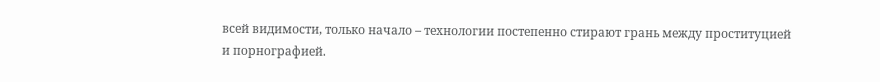всей видимости, только начало – технологии постепенно стирают грань между проституцией и порнографией.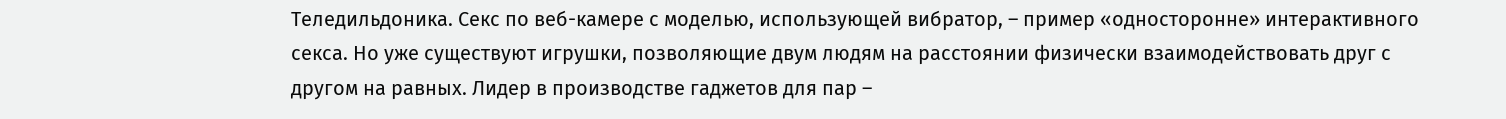Теледильдоника. Секс по веб-камере с моделью, использующей вибратор, – пример «односторонне» интерактивного секса. Но уже существуют игрушки, позволяющие двум людям на расстоянии физически взаимодействовать друг с другом на равных. Лидер в производстве гаджетов для пар –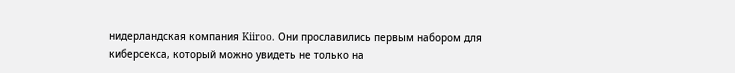нидерландская компания Kiiroo. Они прославились первым набором для киберсекса, который можно увидеть не только на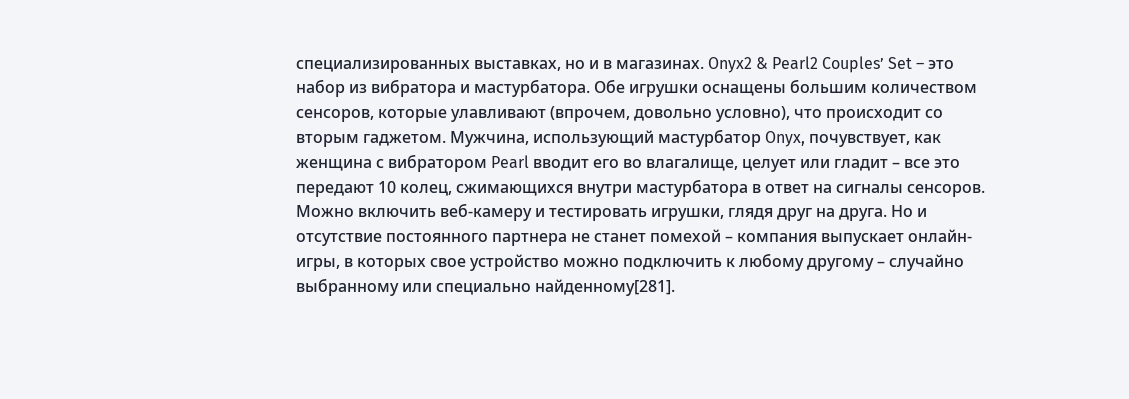специализированных выставках, но и в магазинах. Onyx2 & Pearl2 Couples’ Set – это набор из вибратора и мастурбатора. Обе игрушки оснащены большим количеством сенсоров, которые улавливают (впрочем, довольно условно), что происходит со вторым гаджетом. Мужчина, использующий мастурбатор Onyx, почувствует, как женщина с вибратором Pearl вводит его во влагалище, целует или гладит – все это передают 10 колец, сжимающихся внутри мастурбатора в ответ на сигналы сенсоров. Можно включить веб-камеру и тестировать игрушки, глядя друг на друга. Но и отсутствие постоянного партнера не станет помехой – компания выпускает онлайн-игры, в которых свое устройство можно подключить к любому другому – случайно выбранному или специально найденному[281].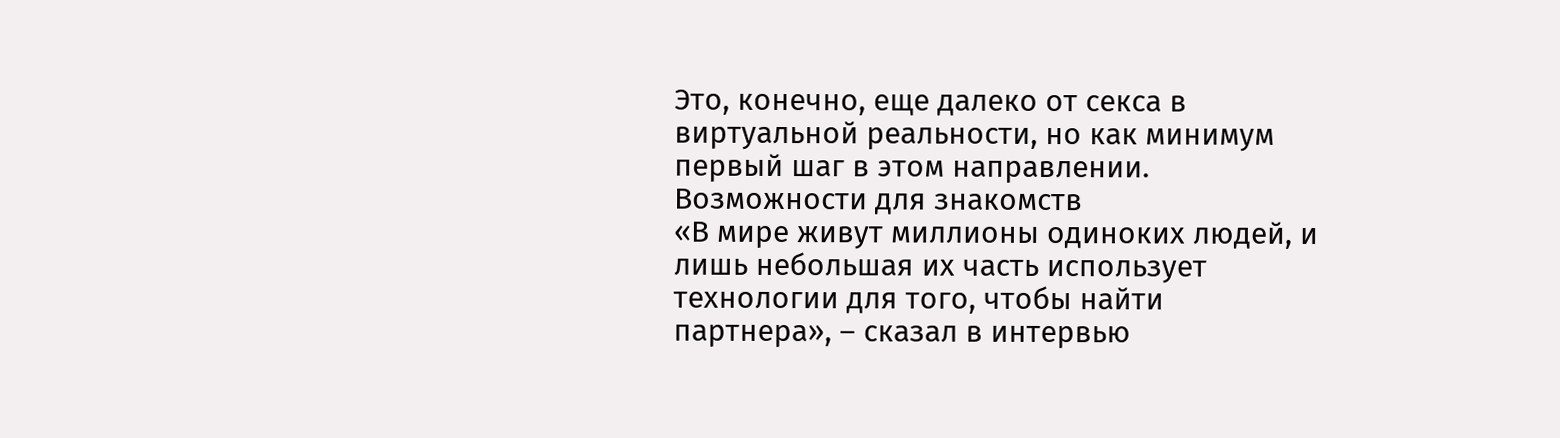Это, конечно, еще далеко от секса в виртуальной реальности, но как минимум первый шаг в этом направлении.
Возможности для знакомств
«В мире живут миллионы одиноких людей, и лишь небольшая их часть использует технологии для того, чтобы найти партнера», – сказал в интервью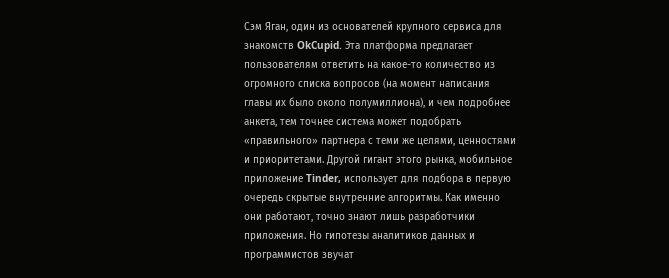Сэм Яган, один из основателей крупного сервиса для знакомств OkCupid. Эта платформа предлагает пользователям ответить на какое-то количество из огромного списка вопросов (на момент написания главы их было около полумиллиона), и чем подробнее анкета, тем точнее система может подобрать «правильного» партнера с теми же целями, ценностями и приоритетами. Другой гигант этого рынка, мобильное приложение Tinder, использует для подбора в первую очередь скрытые внутренние алгоритмы. Как именно они работают, точно знают лишь разработчики приложения. Но гипотезы аналитиков данных и программистов звучат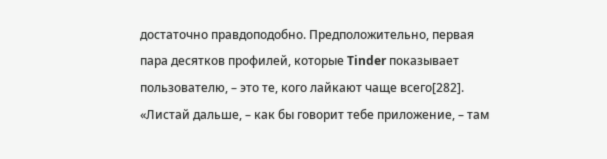достаточно правдоподобно. Предположительно, первая пара десятков профилей, которые Tinder показывает пользователю, – это те, кого лайкают чаще всего[282]. «Листай дальше, – как бы говорит тебе приложение, – там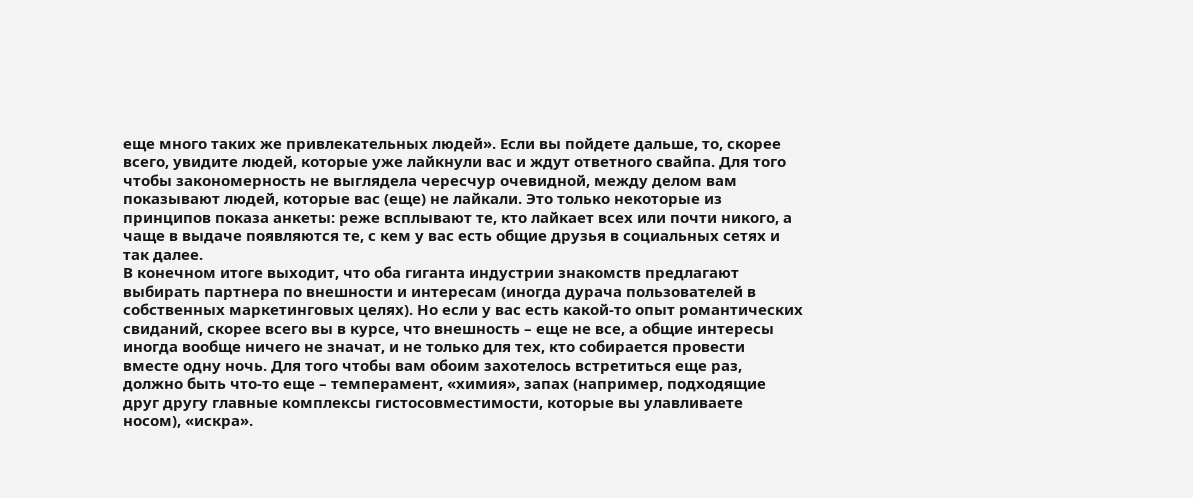еще много таких же привлекательных людей». Если вы пойдете дальше, то, скорее всего, увидите людей, которые уже лайкнули вас и ждут ответного свайпа. Для того чтобы закономерность не выглядела чересчур очевидной, между делом вам показывают людей, которые вас (еще) не лайкали. Это только некоторые из принципов показа анкеты: реже всплывают те, кто лайкает всех или почти никого, а чаще в выдаче появляются те, с кем у вас есть общие друзья в социальных сетях и так далее.
В конечном итоге выходит, что оба гиганта индустрии знакомств предлагают выбирать партнера по внешности и интересам (иногда дурача пользователей в собственных маркетинговых целях). Но если у вас есть какой-то опыт романтических свиданий, скорее всего вы в курсе, что внешность – еще не все, а общие интересы иногда вообще ничего не значат, и не только для тех, кто собирается провести вместе одну ночь. Для того чтобы вам обоим захотелось встретиться еще раз, должно быть что-то еще – темперамент, «химия», запах (например, подходящие друг другу главные комплексы гистосовместимости, которые вы улавливаете носом), «искра».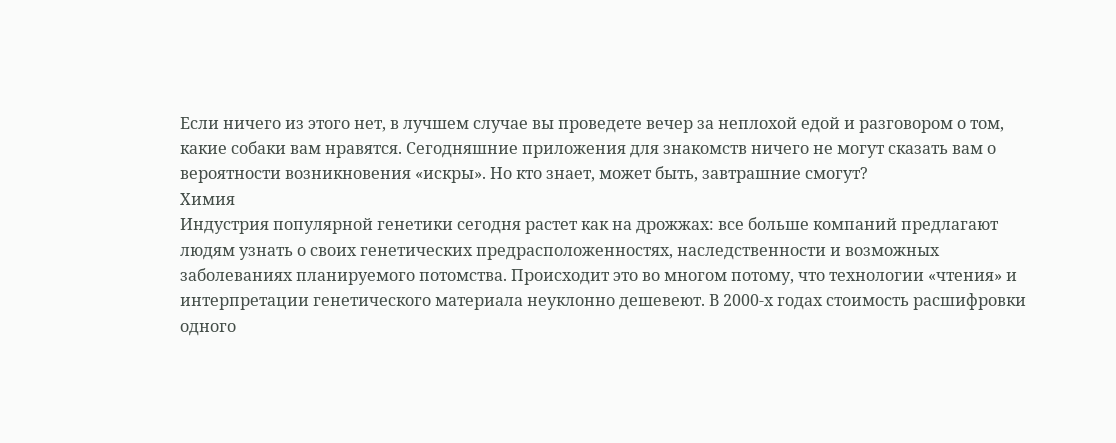Если ничего из этого нет, в лучшем случае вы проведете вечер за неплохой едой и разговором о том, какие собаки вам нравятся. Сегодняшние приложения для знакомств ничего не могут сказать вам о вероятности возникновения «искры». Но кто знает, может быть, завтрашние смогут?
Химия
Индустрия популярной генетики сегодня растет как на дрожжах: все больше компаний предлагают людям узнать о своих генетических предрасположенностях, наследственности и возможных заболеваниях планируемого потомства. Происходит это во многом потому, что технологии «чтения» и интерпретации генетического материала неуклонно дешевеют. В 2000-х годах стоимость расшифровки одного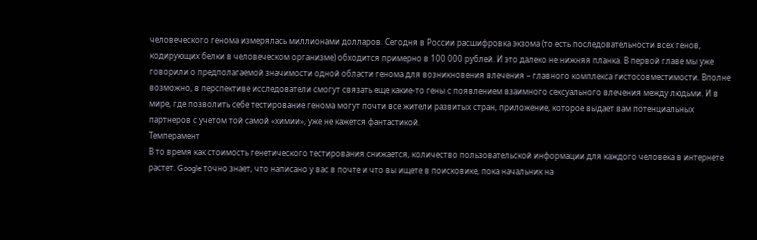человеческого генома измерялась миллионами долларов. Сегодня в России расшифровка экзома (то есть последовательности всех генов, кодирующих белки в человеческом организме) обходится примерно в 100 000 рублей. И это далеко не нижняя планка. В первой главе мы уже говорили о предполагаемой значимости одной области генома для возникновения влечения – главного комплекса гистосовместимости. Вполне возможно, в перспективе исследователи смогут связать еще какие-то гены с появлением взаимного сексуального влечения между людьми. И в мире, где позволить себе тестирование генома могут почти все жители развитых стран, приложение, которое выдает вам потенциальных партнеров с учетом той самой «химии», уже не кажется фантастикой.
Темперамент
В то время как стоимость генетического тестирования снижается, количество пользовательской информации для каждого человека в интернете растет. Google точно знает, что написано у вас в почте и что вы ищете в поисковике, пока начальник на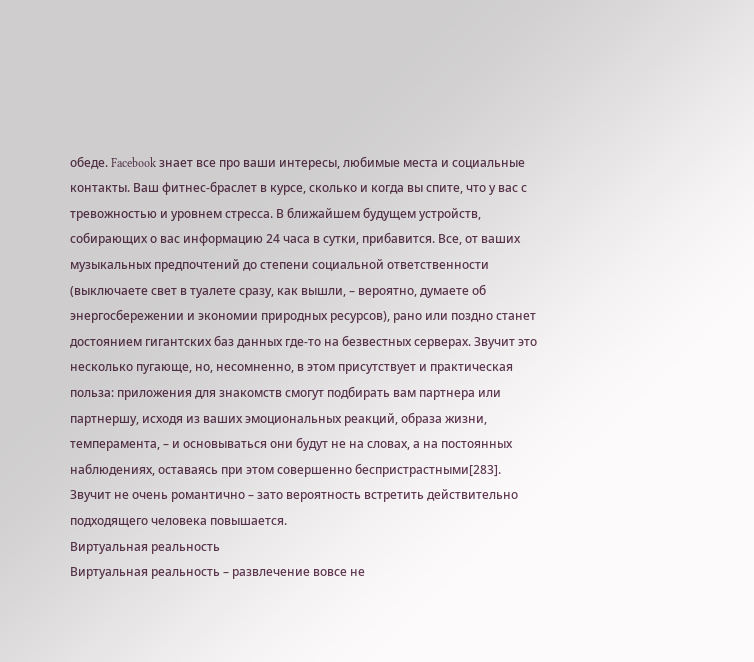обеде. Facebook знает все про ваши интересы, любимые места и социальные контакты. Ваш фитнес-браслет в курсе, сколько и когда вы спите, что у вас с тревожностью и уровнем стресса. В ближайшем будущем устройств, собирающих о вас информацию 24 часа в сутки, прибавится. Все, от ваших музыкальных предпочтений до степени социальной ответственности (выключаете свет в туалете сразу, как вышли, – вероятно, думаете об энергосбережении и экономии природных ресурсов), рано или поздно станет достоянием гигантских баз данных где-то на безвестных серверах. Звучит это несколько пугающе, но, несомненно, в этом присутствует и практическая польза: приложения для знакомств смогут подбирать вам партнера или партнершу, исходя из ваших эмоциональных реакций, образа жизни, темперамента, – и основываться они будут не на словах, а на постоянных наблюдениях, оставаясь при этом совершенно беспристрастными[283]. Звучит не очень романтично – зато вероятность встретить действительно подходящего человека повышается.
Виртуальная реальность
Виртуальная реальность – развлечение вовсе не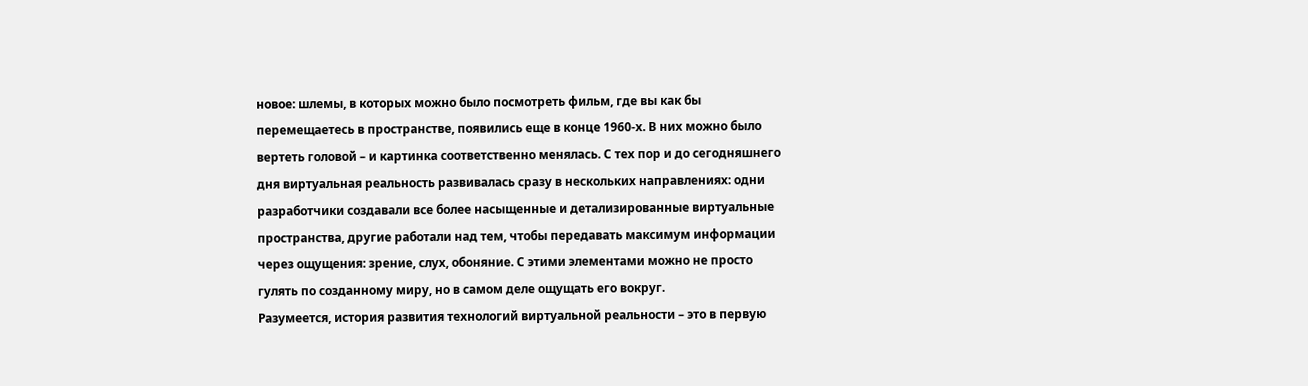новое: шлемы, в которых можно было посмотреть фильм, где вы как бы перемещаетесь в пространстве, появились еще в конце 1960-х. В них можно было вертеть головой – и картинка соответственно менялась. С тех пор и до сегодняшнего дня виртуальная реальность развивалась сразу в нескольких направлениях: одни разработчики создавали все более насыщенные и детализированные виртуальные пространства, другие работали над тем, чтобы передавать максимум информации через ощущения: зрение, слух, обоняние. С этими элементами можно не просто гулять по созданному миру, но в самом деле ощущать его вокруг.
Разумеется, история развития технологий виртуальной реальности – это в первую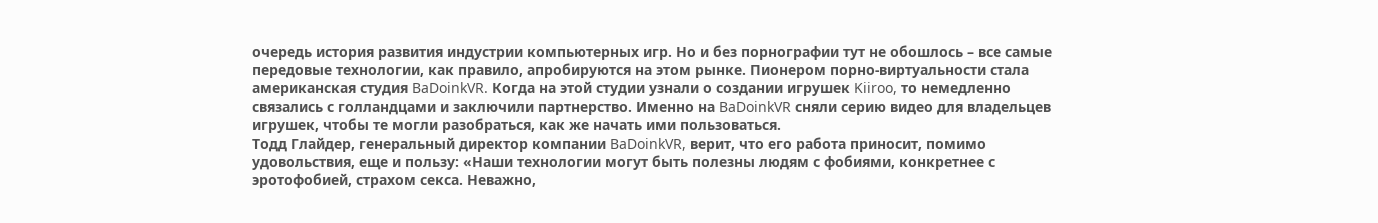очередь история развития индустрии компьютерных игр. Но и без порнографии тут не обошлось – все самые передовые технологии, как правило, апробируются на этом рынке. Пионером порно-виртуальности стала американская студия BaDoinkVR. Когда на этой студии узнали о создании игрушек Kiiroo, то немедленно связались с голландцами и заключили партнерство. Именно на BaDoinkVR сняли серию видео для владельцев игрушек, чтобы те могли разобраться, как же начать ими пользоваться.
Тодд Глайдер, генеральный директор компании BaDoinkVR, верит, что его работа приносит, помимо удовольствия, еще и пользу: «Наши технологии могут быть полезны людям с фобиями, конкретнее с эротофобией, страхом секса. Неважно,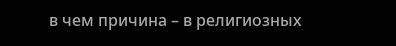в чем причина – в религиозных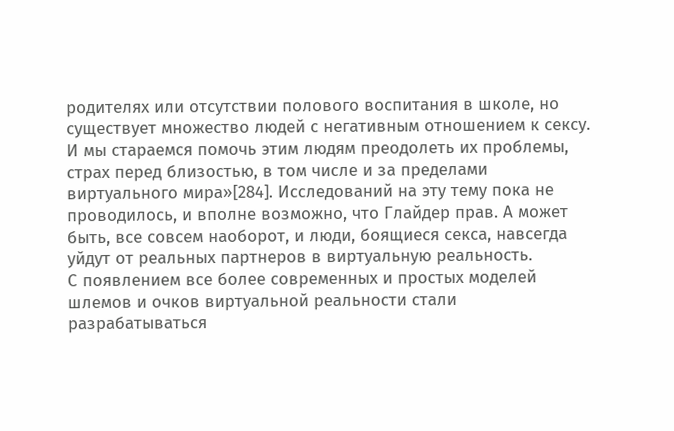родителях или отсутствии полового воспитания в школе, но существует множество людей с негативным отношением к сексу. И мы стараемся помочь этим людям преодолеть их проблемы, страх перед близостью, в том числе и за пределами виртуального мира»[284]. Исследований на эту тему пока не проводилось, и вполне возможно, что Глайдер прав. А может быть, все совсем наоборот, и люди, боящиеся секса, навсегда уйдут от реальных партнеров в виртуальную реальность.
С появлением все более современных и простых моделей шлемов и очков виртуальной реальности стали разрабатываться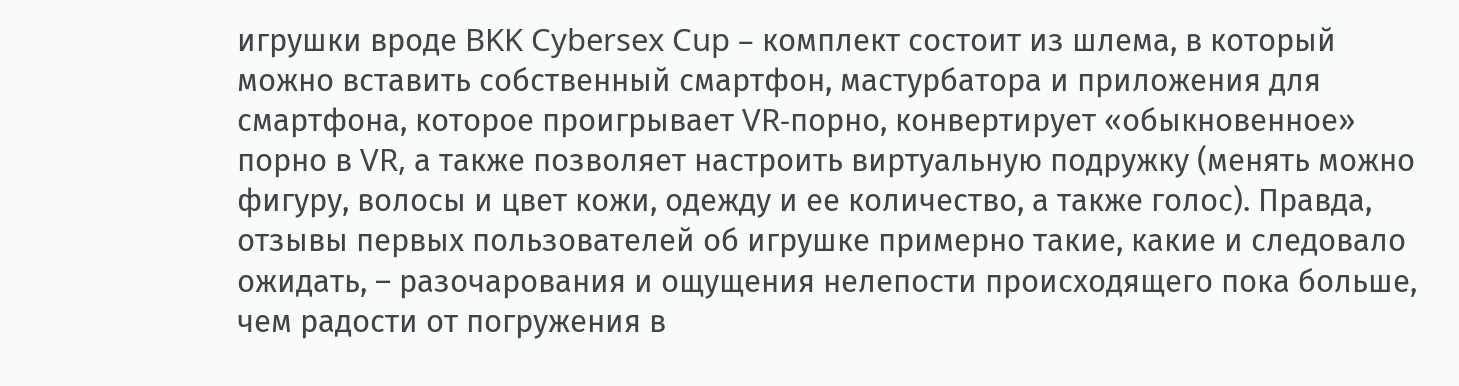игрушки вроде BKK Cybersex Cup – комплект состоит из шлема, в который можно вставить собственный смартфон, мастурбатора и приложения для смартфона, которое проигрывает VR-порно, конвертирует «обыкновенное» порно в VR, а также позволяет настроить виртуальную подружку (менять можно фигуру, волосы и цвет кожи, одежду и ее количество, а также голос). Правда, отзывы первых пользователей об игрушке примерно такие, какие и следовало ожидать, – разочарования и ощущения нелепости происходящего пока больше, чем радости от погружения в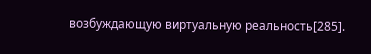возбуждающую виртуальную реальность[285].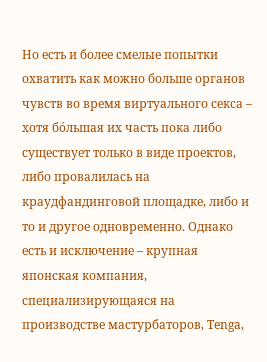Но есть и более смелые попытки охватить как можно больше органов чувств во время виртуального секса – хотя бóльшая их часть пока либо существует только в виде проектов, либо провалилась на краудфандинговой площадке, либо и то и другое одновременно. Однако есть и исключение – крупная японская компания, специализирующаяся на производстве мастурбаторов, Tenga,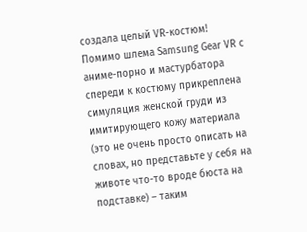создала целый VR-костюм! Помимо шлема Samsung Gear VR с аниме-порно и мастурбатора спереди к костюму прикреплена симуляция женской груди из имитирующего кожу материала (это не очень просто описать на словах, но представьте у себя на животе что-то вроде бюста на подставке) – таким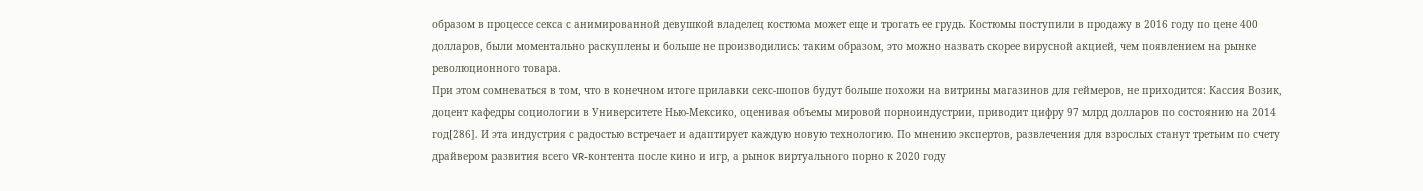образом в процессе секса с анимированной девушкой владелец костюма может еще и трогать ее грудь. Костюмы поступили в продажу в 2016 году по цене 400 долларов, были моментально раскуплены и больше не производились: таким образом, это можно назвать скорее вирусной акцией, чем появлением на рынке революционного товара.
При этом сомневаться в том, что в конечном итоге прилавки секс-шопов будут больше похожи на витрины магазинов для геймеров, не приходится: Кассия Возик, доцент кафедры социологии в Университете Нью-Мексико, оценивая объемы мировой порноиндустрии, приводит цифру 97 млрд долларов по состоянию на 2014 год[286]. И эта индустрия с радостью встречает и адаптирует каждую новую технологию. По мнению экспертов, развлечения для взрослых станут третьим по счету драйвером развития всего VR-контента после кино и игр, а рынок виртуального порно к 2020 году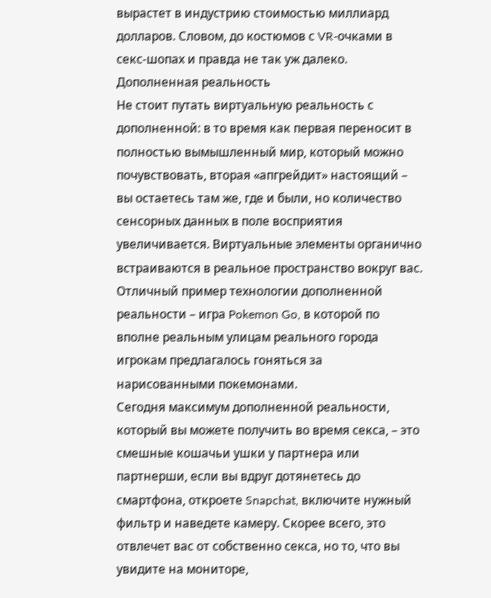вырастет в индустрию стоимостью миллиард долларов. Словом, до костюмов с VR-очками в секс-шопах и правда не так уж далеко.
Дополненная реальность
Не стоит путать виртуальную реальность с дополненной: в то время как первая переносит в полностью вымышленный мир, который можно почувствовать, вторая «апгрейдит» настоящий – вы остаетесь там же, где и были, но количество сенсорных данных в поле восприятия увеличивается. Виртуальные элементы органично встраиваются в реальное пространство вокруг вас. Отличный пример технологии дополненной реальности – игра Pokemon Go, в которой по вполне реальным улицам реального города игрокам предлагалось гоняться за нарисованными покемонами.
Сегодня максимум дополненной реальности, который вы можете получить во время секса, – это смешные кошачьи ушки у партнера или партнерши, если вы вдруг дотянетесь до смартфона, откроете Snapchat, включите нужный фильтр и наведете камеру. Скорее всего, это отвлечет вас от собственно секса, но то, что вы увидите на мониторе,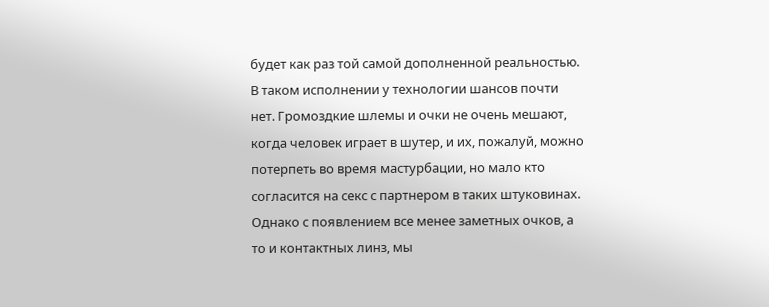будет как раз той самой дополненной реальностью. В таком исполнении у технологии шансов почти нет. Громоздкие шлемы и очки не очень мешают, когда человек играет в шутер, и их, пожалуй, можно потерпеть во время мастурбации, но мало кто согласится на секс с партнером в таких штуковинах. Однако с появлением все менее заметных очков, а то и контактных линз, мы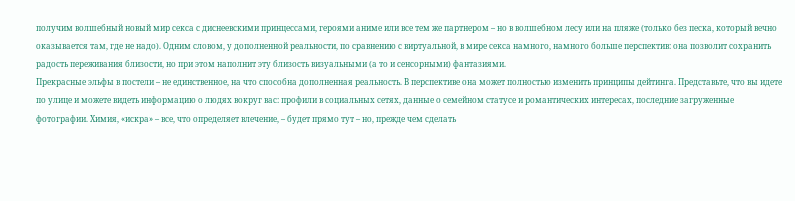получим волшебный новый мир секса с диснеевскими принцессами, героями аниме или все тем же партнером – но в волшебном лесу или на пляже (только без песка, который вечно оказывается там, где не надо). Одним словом, у дополненной реальности, по сравнению с виртуальной, в мире секса намного, намного больше перспектив: она позволит сохранить радость переживания близости, но при этом наполнит эту близость визуальными (а то и сенсорными) фантазиями.
Прекрасные эльфы в постели – не единственное, на что способна дополненная реальность. В перспективе она может полностью изменить принципы дейтинга. Представьте, что вы идете по улице и можете видеть информацию о людях вокруг вас: профили в социальных сетях, данные о семейном статусе и романтических интересах, последние загруженные фотографии. Химия, «искра» – все, что определяет влечение, – будет прямо тут – но, прежде чем сделать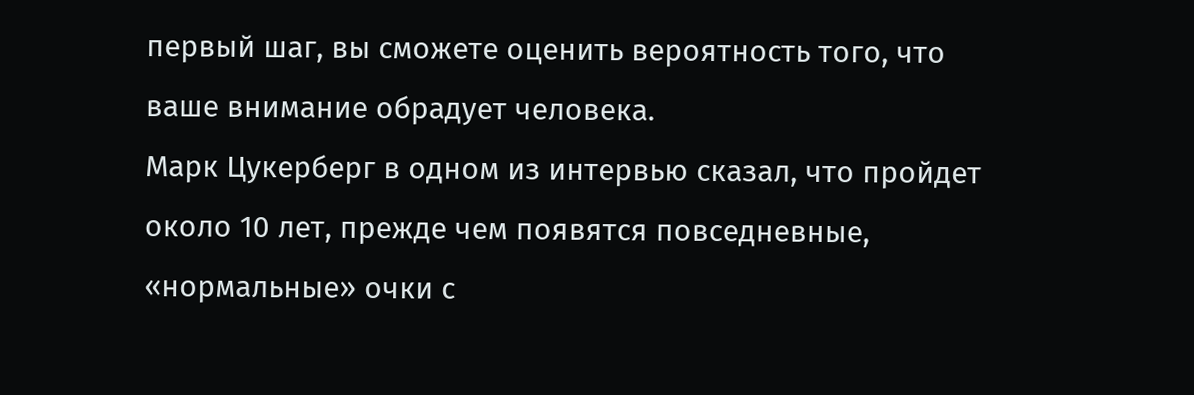первый шаг, вы сможете оценить вероятность того, что ваше внимание обрадует человека.
Марк Цукерберг в одном из интервью сказал, что пройдет около 10 лет, прежде чем появятся повседневные, «нормальные» очки с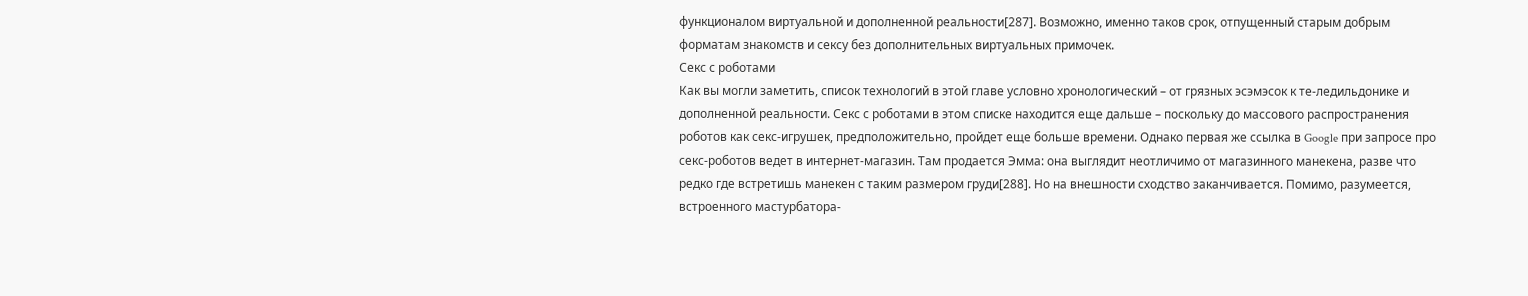функционалом виртуальной и дополненной реальности[287]. Возможно, именно таков срок, отпущенный старым добрым форматам знакомств и сексу без дополнительных виртуальных примочек.
Секс с роботами
Как вы могли заметить, список технологий в этой главе условно хронологический – от грязных эсэмэсок к те-ледильдонике и дополненной реальности. Секс с роботами в этом списке находится еще дальше – поскольку до массового распространения роботов как секс-игрушек, предположительно, пройдет еще больше времени. Однако первая же ссылка в Google при запросе про секс-роботов ведет в интернет-магазин. Там продается Эмма: она выглядит неотличимо от магазинного манекена, разве что редко где встретишь манекен с таким размером груди[288]. Но на внешности сходство заканчивается. Помимо, разумеется, встроенного мастурбатора-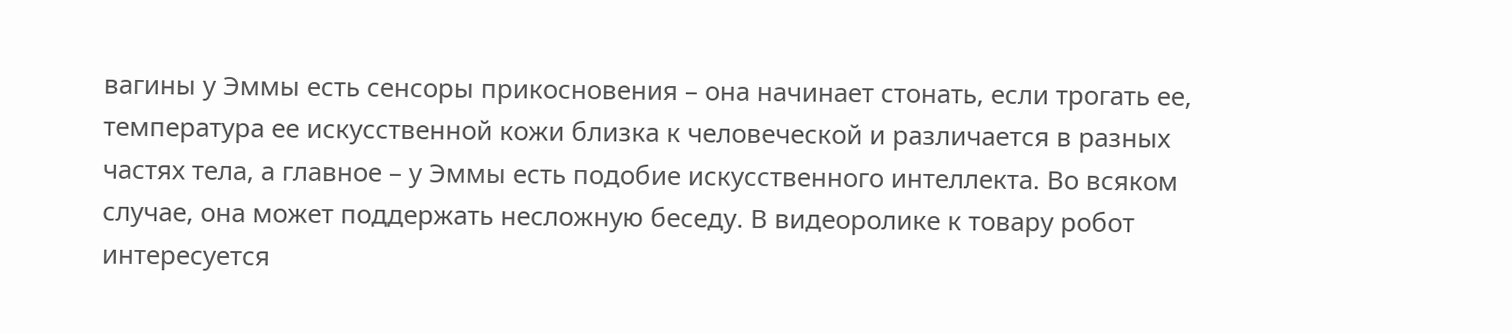вагины у Эммы есть сенсоры прикосновения – она начинает стонать, если трогать ее, температура ее искусственной кожи близка к человеческой и различается в разных частях тела, а главное – у Эммы есть подобие искусственного интеллекта. Во всяком случае, она может поддержать несложную беседу. В видеоролике к товару робот интересуется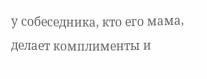у собеседника, кто его мама, делает комплименты и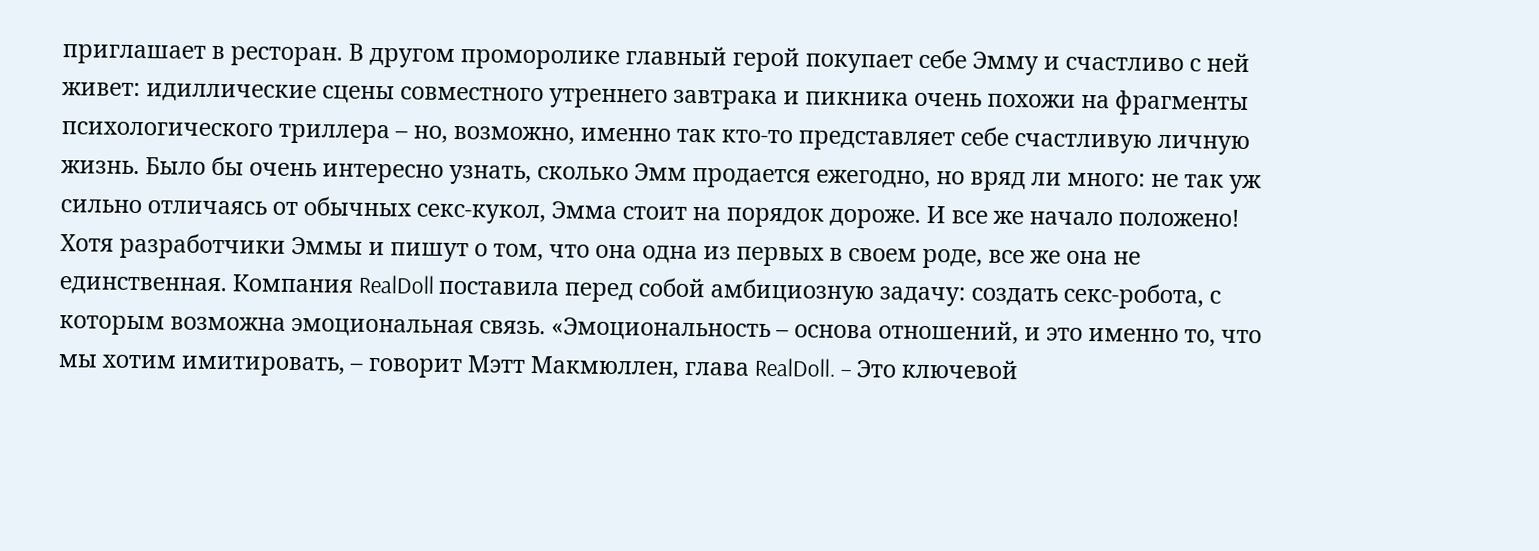приглашает в ресторан. В другом проморолике главный герой покупает себе Эмму и счастливо с ней живет: идиллические сцены совместного утреннего завтрака и пикника очень похожи на фрагменты психологического триллера – но, возможно, именно так кто-то представляет себе счастливую личную жизнь. Было бы очень интересно узнать, сколько Эмм продается ежегодно, но вряд ли много: не так уж сильно отличаясь от обычных секс-кукол, Эмма стоит на порядок дороже. И все же начало положено!
Хотя разработчики Эммы и пишут о том, что она одна из первых в своем роде, все же она не единственная. Компания RealDoll поставила перед собой амбициозную задачу: создать секс-робота, с которым возможна эмоциональная связь. «Эмоциональность – основа отношений, и это именно то, что мы хотим имитировать, – говорит Мэтт Макмюллен, глава RealDoll. – Это ключевой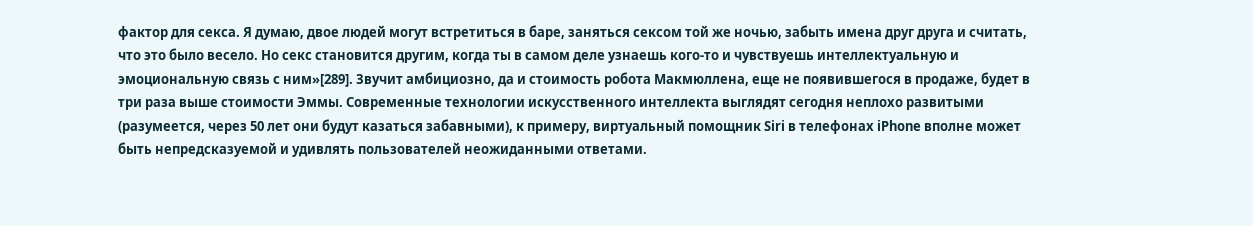фактор для секса. Я думаю, двое людей могут встретиться в баре, заняться сексом той же ночью, забыть имена друг друга и считать, что это было весело. Но секс становится другим, когда ты в самом деле узнаешь кого-то и чувствуешь интеллектуальную и эмоциональную связь с ним»[289]. Звучит амбициозно, да и стоимость робота Макмюллена, еще не появившегося в продаже, будет в три раза выше стоимости Эммы. Современные технологии искусственного интеллекта выглядят сегодня неплохо развитыми (разумеется, через 50 лет они будут казаться забавными), к примеру, виртуальный помощник Siri в телефонах iPhone вполне может быть непредсказуемой и удивлять пользователей неожиданными ответами.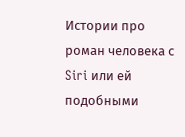Истории про роман человека с Siri или ей подобными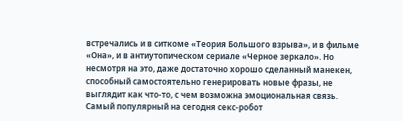встречались и в ситкоме «Теория Большого взрыва», и в фильме «Она», и в антиутопическом сериале «Черное зеркало». Но несмотря на это, даже достаточно хорошо сделанный манекен, способный самостоятельно генерировать новые фразы, не выглядит как что-то, с чем возможна эмоциональная связь.
Самый популярный на сегодня секс-робот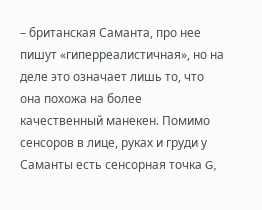– британская Саманта, про нее пишут «гиперреалистичная», но на деле это означает лишь то, что она похожа на более качественный манекен. Помимо сенсоров в лице, руках и груди у Саманты есть сенсорная точка G,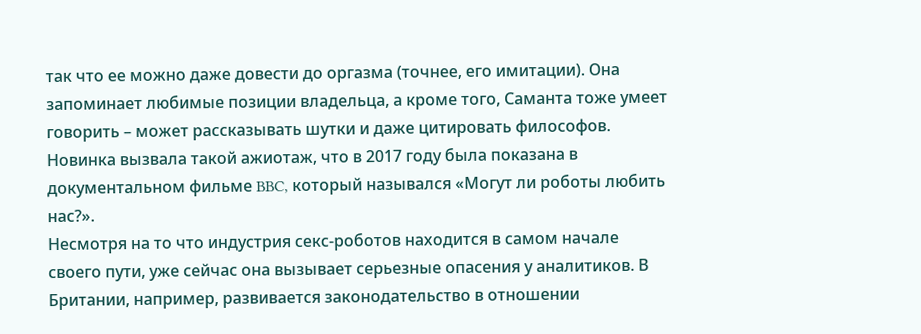так что ее можно даже довести до оргазма (точнее, его имитации). Она запоминает любимые позиции владельца, а кроме того, Саманта тоже умеет говорить – может рассказывать шутки и даже цитировать философов. Новинка вызвала такой ажиотаж, что в 2017 году была показана в документальном фильме BBC, который назывался «Могут ли роботы любить нас?».
Несмотря на то что индустрия секс-роботов находится в самом начале своего пути, уже сейчас она вызывает серьезные опасения у аналитиков. В Британии, например, развивается законодательство в отношении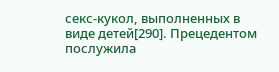секс-кукол, выполненных в виде детей[290]. Прецедентом послужила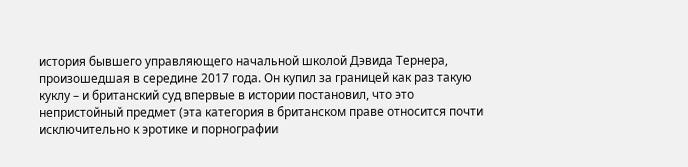история бывшего управляющего начальной школой Дэвида Тернера, произошедшая в середине 2017 года. Он купил за границей как раз такую куклу – и британский суд впервые в истории постановил, что это непристойный предмет (эта категория в британском праве относится почти исключительно к эротике и порнографии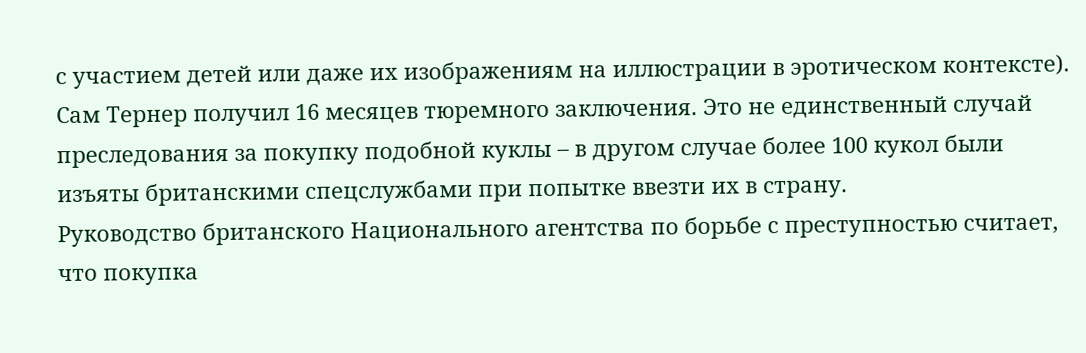с участием детей или даже их изображениям на иллюстрации в эротическом контексте). Сам Тернер получил 16 месяцев тюремного заключения. Это не единственный случай преследования за покупку подобной куклы – в другом случае более 100 кукол были изъяты британскими спецслужбами при попытке ввезти их в страну.
Руководство британского Национального агентства по борьбе с преступностью считает, что покупка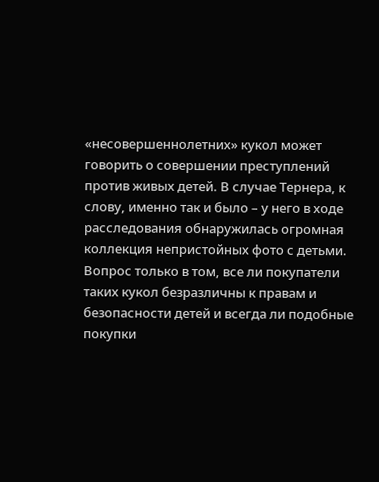«несовершеннолетних» кукол может говорить о совершении преступлений против живых детей. В случае Тернера, к слову, именно так и было – у него в ходе расследования обнаружилась огромная коллекция непристойных фото с детьми. Вопрос только в том, все ли покупатели таких кукол безразличны к правам и безопасности детей и всегда ли подобные покупки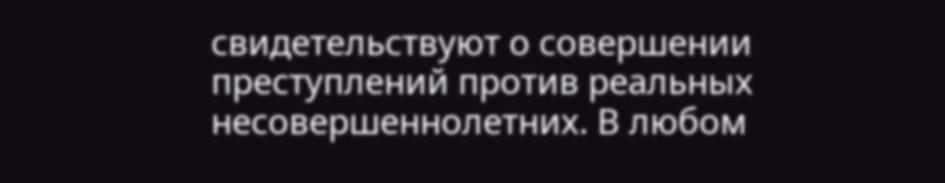свидетельствуют о совершении преступлений против реальных несовершеннолетних. В любом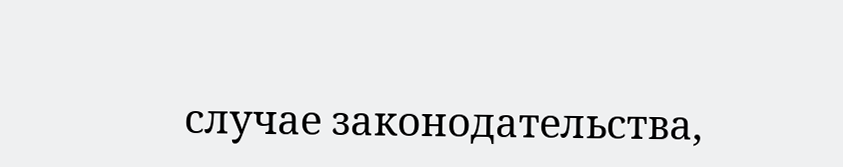случае законодательства,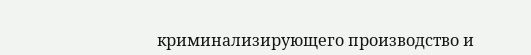криминализирующего производство и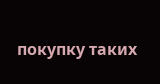покупку таких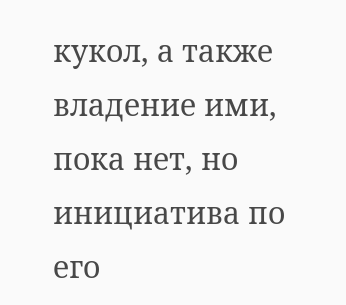кукол, а также владение ими, пока нет, но инициатива по его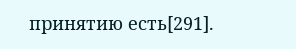принятию есть[291].